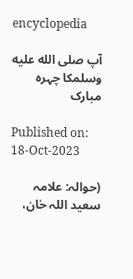encyclopedia

آپ صلى الله عليه وسلمکا چہرہ مبارک

Published on: 18-Oct-2023

(حوالہ: علامہ سعید اللہ خان،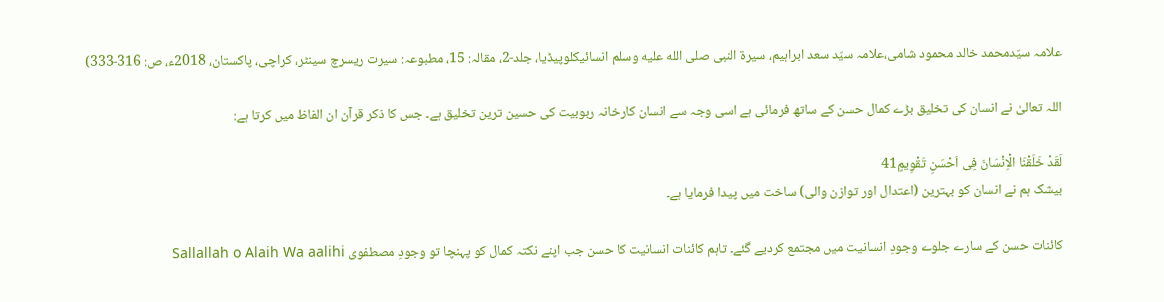علامہ سیّدمحمد خالد محمود شامی،علامہ سیّد سعد ابراہیم، سیرۃ النبی صلى الله عليه وسلم انسائیکلوپیڈیا، جلد-2، مقالہ: 15، مطبوعہ: سیرت ریسرچ سینٹر، کراچی، پاکستان، 2018ء، ص: 316-333)

اللہ تعالیٰ نے انسان کی تخلیق بڑے کمال حسن کے ساتھ فرمائی ہے اسی وجہ سے انسان کارخانہ ربوبیت کی حسین ترین تخلیق ہے۔ جس کا ذکر قرآن ان الفاظ میں کرتا ہے:

لَقَدْ خَلَقْنَا الْاِنْسَانَ فِى اَحْسَنِ تَقْوِیمٍ41
بیشک ہم نے انسان کو بہترین (اعتدال اور توازن والی) ساخت میں پیدا فرمایا ہے۔

کائنات حسن کے سارے جلوے وجودِ انسانیت میں مجتمع کردیے گئے۔ تاہم کائنات انسانیت کا حسن جب اپنے نکتہ کمال کو پہنچا تو وجودِ مصطفوی Sallallah o Alaih Wa aalihi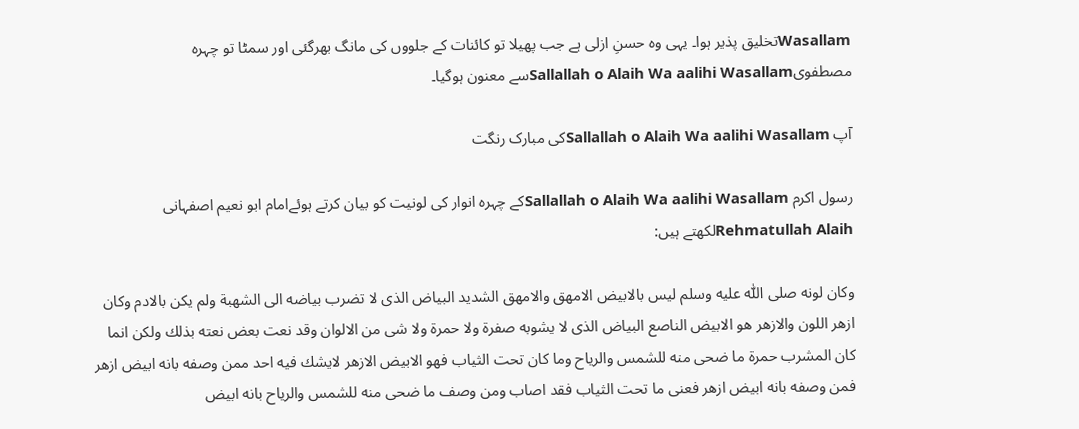Wasallamتخلیق پذیر ہوا۔ یہی وہ حسنِ ازلی ہے جب پھیلا تو کائنات کے جلووں کی مانگ بھرگئی اور سمٹا تو چہرہ مصطفویSallallah o Alaih Wa aalihi Wasallamسے معنون ہوگیا۔

آپ Sallallah o Alaih Wa aalihi Wasallamکی مبارک رنگت

رسول اکرم Sallallah o Alaih Wa aalihi Wasallamکے چہرہ انوار کی لونیت کو بیان کرتے ہوئےامام ابو نعیم اصفہانی Rehmatullah Alaihلکھتے ہیں:

وكان لونه صلى اللّٰه علیه وسلم لیس بالابیض الامھق والامھق الشدید البیاض الذى لا تضرب بیاضه الى الشھبة ولم یكن بالادم وكان ازھر اللون والازھر ھو الابیض الناصع البیاض الذى لا یشوبه صفرة ولا حمرة ولا شى من الالوان وقد نعت بعض نعته بذلك ولكن انما كان المشرب حمرة ما ضحى منه للشمس والریاح وما كان تحت الثیاب فھو الابیض الازھر لایشك فیه احد ممن وصفه بانه ابیض ازھر فمن وصفه بانه ابیض ازھر فعنى ما تحت الثیاب فقد اصاب ومن وصف ما ضحى منه للشمس والریاح بانه ابیض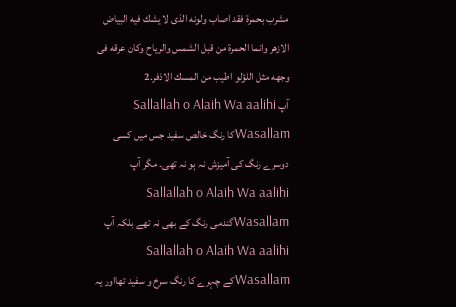مشرب بحمرة فقد اصاب ولونه الذى لا یشك فیه البیاض الازھر وانما الحمرة من قبل الشمس والریاح وكان عرقه فى وجھه مثل اللؤلو اطیب من المسك الاذفر.2
آپ Sallallah o Alaih Wa aalihi Wasallamکا رنگ خالص سفید جس میں کسی دوسرے رنگ کی آمیزش نہ ہو نہ تھی۔ مگر آپ Sallallah o Alaih Wa aalihi Wasallamگندمی رنگ کے بھی نہ تھے بلکہ آپ Sallallah o Alaih Wa aalihi Wasallamکے چہرے کا رنگ سرخ و سفید تھااور یہ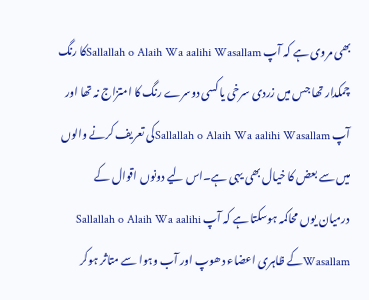بھی مروی ہے کہ آپ Sallallah o Alaih Wa aalihi Wasallamکا رنگ چمکدار تھا جس میں زردی سرخی یا کسی دوسرے رنگ کا امتزاج نہ تھا اور آپ Sallallah o Alaih Wa aalihi Wasallamکی تعریف کرنے والوں میں سے بعض کا خیال بھی یہی ہے۔اس لیے دونوں اقوال کے درمیان یوں محاکمہ ہوسکتا ہے کہ آپ Sallallah o Alaih Wa aalihi Wasallamکے ظاہری اعضاء دھوپ اور آب وہوا سے متاثر ہوکر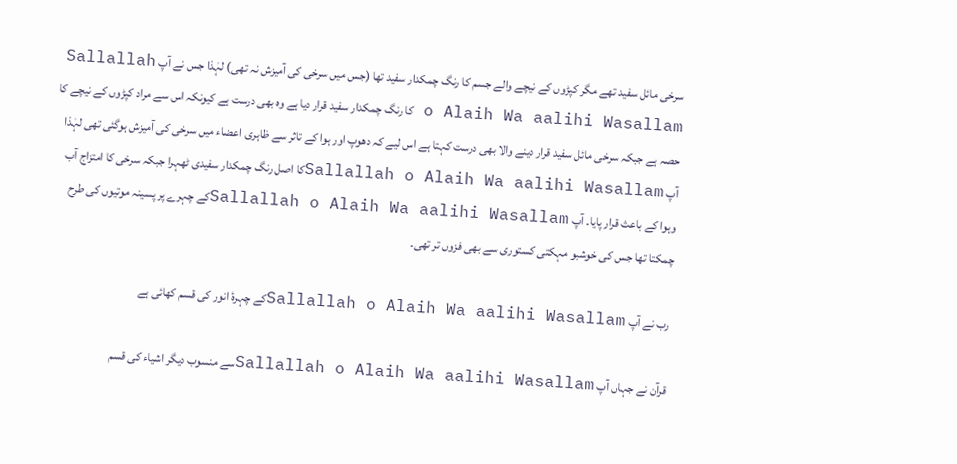سرخی مائل سفید تھے مگر کپڑوں کے نیچے والے جسم کا رنگ چمکدار سفید تھا (جس میں سرخی کی آمیزش نہ تھی) لہٰذا جس نے آپ Sallallah o Alaih Wa aalihi Wasallam کا رنگ چمکدار سفید قرار دیا ہے وہ بھی درست ہے کیونکہ اس سے مراد کپڑوں کے نیچے کا حصہ ہے جبکہ سرخی مائل سفید قرار دینے والا بھی درست کہتا ہے اس لیے کہ دھوپ اور ہوا کے تاثر سے ظاہری اعضاء میں سرخی کی آمیزش ہوگئی تھی لہٰذا آپ Sallallah o Alaih Wa aalihi Wasallamکا اصل رنگ چمکدار سفیدی ٹھہرا جبکہ سرخی کا امتزاج آب وہوا کے باعث قرار پایا۔ آپ Sallallah o Alaih Wa aalihi Wasallamکے چہرے پر پسینہ موتیوں کی طرح چمکتا تھا جس کی خوشبو مہکتی کستوری سے بھی فزوں تر تھی۔

رب نے آپ Sallallah o Alaih Wa aalihi Wasallamکے چہرۂ انور کی قسم کھائی ہے

قرآن نے جہاں آپ Sallallah o Alaih Wa aalihi Wasallamسے منسوب دیگر اشیاء کی قسم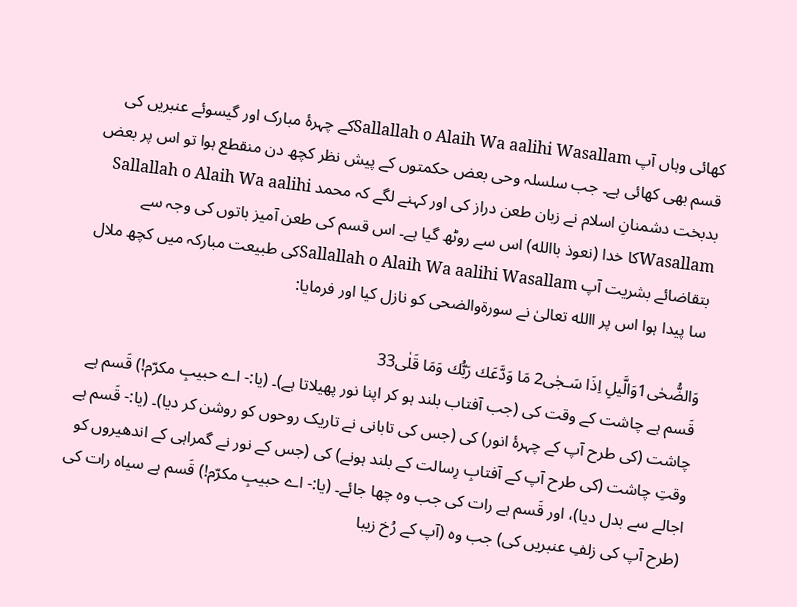کھائی وہاں آپ Sallallah o Alaih Wa aalihi Wasallamکے چہرۂ مبارک اور گیسوئے عنبریں کی قسم بھی کھائی ہے۔ جب سلسلہ وحی بعض حکمتوں کے پیش نظر کچھ دن منقطع ہوا تو اس پر بعض بدبخت دشمنانِ اسلام نے زبان طعن دراز کی اور کہنے لگے کہ محمد Sallallah o Alaih Wa aalihi Wasallamکا خدا (نعوذ باالله) اس سے روٹھ گیا ہے۔ اس قسم کی طعن آمیز باتوں کی وجہ سے بتقاضائے بشریت آپ Sallallah o Alaih Wa aalihi Wasallamکی طبیعت مبارکہ میں کچھ ملال سا پیدا ہوا اس پر االله تعالیٰ نے سورۃوالضحی کو نازل کیا اور فرمایا:

وَالضُّحٰى1وَالَّیلِ اِذَا سَـجٰى2 مَا وَدَّعَك رَبُّك وَمَا قَلٰى33
قَسم ہے چاشت کے وقت کی (جب آفتاب بلند ہو کر اپنا نور پھیلاتا ہے)۔ (یا:- اے حبیبِ مکرّم!) قَسم ہے چاشت (کی طرح آپ کے چہرۂ انور) کی (جس کی تابانی نے تاریک روحوں کو روشن کر دیا)۔ (یا:- قَسم ہے وقتِ چاشت (کی طرح آپ کے آفتابِ رِسالت کے بلند ہونے) کی (جس کے نور نے گمراہی کے اندھیروں کو اجالے سے بدل دیا)، اور قَسم ہے رات کی جب وہ چھا جائے۔ (یا:- اے حبیبِ مکرّم!) قَسم ہے سیاہ رات کی (طرح آپ کی زلفِ عنبریں کی) جب وہ (آپ کے رُخ زیبا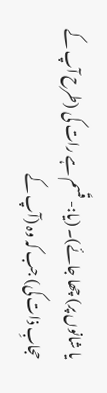یا شانوں پر) چھا جائے)۔ (یا:- قَسم ہے رات کی (طرح آپ کے حجابِ ذات کی) جب کہ وہ (آپ کے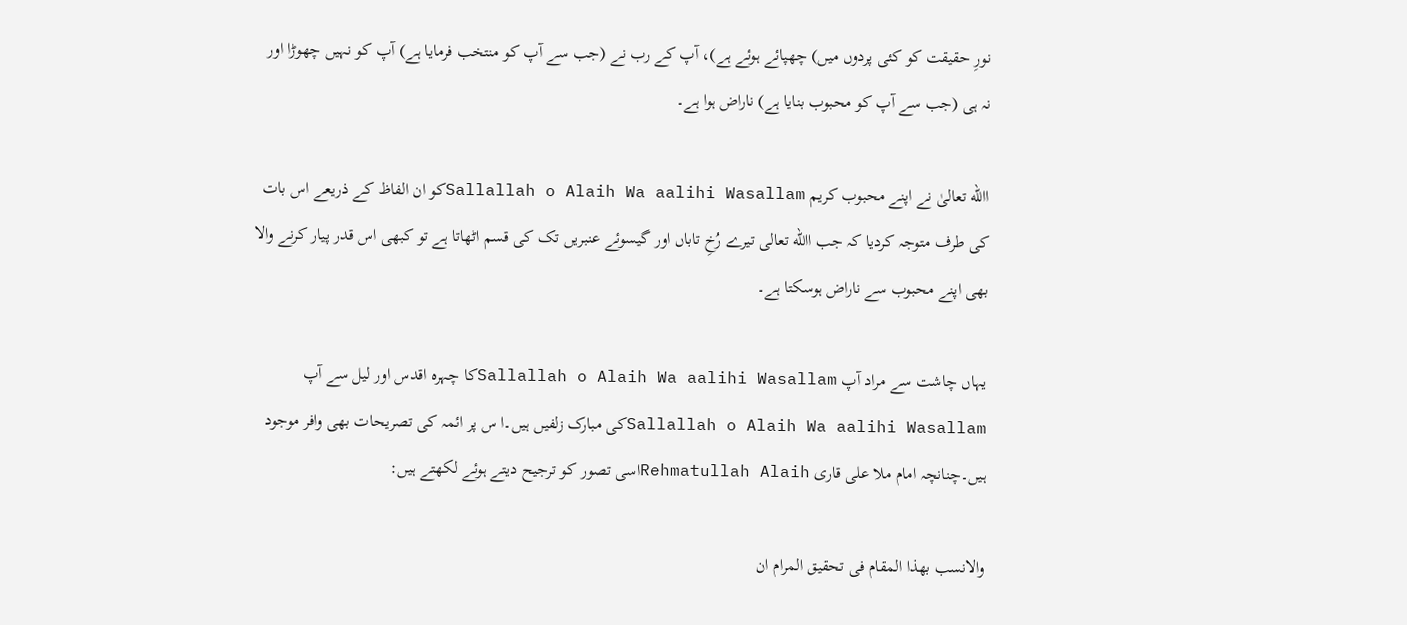نورِ حقیقت کو کئی پردوں میں) چھپائے ہوئے ہے)، آپ کے رب نے (جب سے آپ کو منتخب فرمایا ہے) آپ کو نہیں چھوڑا اور نہ ہی (جب سے آپ کو محبوب بنایا ہے) ناراض ہوا ہے۔

االله تعالیٰ نے اپنے محبوب کریم Sallallah o Alaih Wa aalihi Wasallamکو ان الفاظ کے ذریعے اس بات کی طرف متوجہ کردیا کہ جب االله تعالی تیرے رُخِ تاباں اور گیسوئے عنبریں تک کی قسم اٹھاتا ہے تو کبھی اس قدر پیار کرنے والا بھی اپنے محبوب سے ناراض ہوسکتا ہے۔

یہاں چاشت سے مراد آپ Sallallah o Alaih Wa aalihi Wasallamکا چہرہ اقدس اور لیل سے آپ Sallallah o Alaih Wa aalihi Wasallamکی مبارک زلفیں ہیں۔ا س پر ائمہ کی تصریحات بھی وافر موجود ہیں۔چنانچہ امام ملا علی قاری Rehmatullah Alaihاسی تصور کو ترجیح دیتے ہوئے لکھتے ہیں:

والانسب بھذا المقام فى تحقیق المرام ان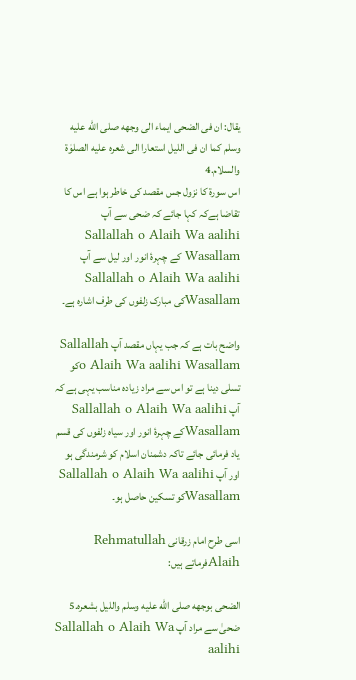یقال: ان فى الضحى ایماء الى وجھه صلى اللّٰه علیه وسلم كما ان فى اللیل استعارا الى شعره علیه الصلوٰة والسلام.4
اس سورۃ کا نزول جس مقصد کی خاطر ہوا ہے اس کا تقاضا ہےکہ کہا جائے کہ ضحی سے آپ Sallallah o Alaih Wa aalihi Wasallam کے چہرۂ انور اور لیل سے آپ Sallallah o Alaih Wa aalihi Wasallamکی مبارک زلفوں کی طرف اشارہ ہے۔

واضح بات ہے کہ جب یہاں مقصد آپ Sallallah o Alaih Wa aalihi Wasallamکو تسلی دینا ہے تو اس سے مراد زیادہ مناسب یہی ہے کہ آپ Sallallah o Alaih Wa aalihi Wasallamکے چہرۂ انور اور سیاہ زلفوں کی قسم یاد فرمائی جائے تاکہ دشمنان اسلام کو شرمندگی ہو اور آپ Sallallah o Alaih Wa aalihi Wasallamکو تسکین حاصل ہو۔

اسی طرح امام زرقانی Rehmatullah Alaihفرماتے ہیں:

الضحى بوجھه صلى اللّٰه علیه وسلم واللیل بشعره.5
ضحیٰ سے مراد آپ Sallallah o Alaih Wa aalihi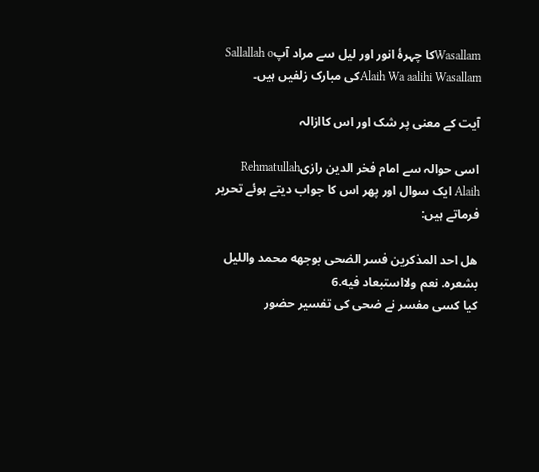Wasallamکا چہرۂ انور اور لیل سے مراد آپSallallah o Alaih Wa aalihi Wasallamکی مبارک زلفیں ہیں۔

آیت کے معنی پر شک اور اس کاازالہ

اسی حوالہ سے امام فخر الدین رازیRehmatullah Alaih ایک سوال اور پھر اس کا جواب دیتے ہوئے تحریر فرماتے ہیں:

ھل احد المذكرین فسر الضحى بوجھه محمد واللیل بشعره. نعم ولااستبعاد فیه.6
کیا کسی مفسر نے ضحی کی تفسیر حضور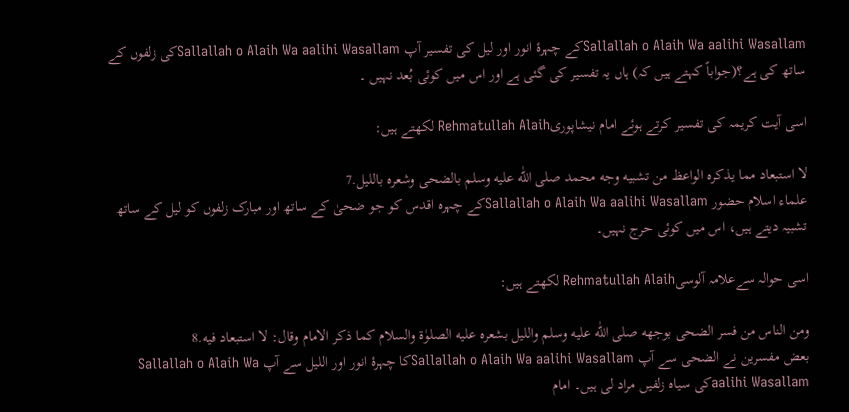Sallallah o Alaih Wa aalihi Wasallamکے چہرۂ انور اور لیل کی تفسیر آپ Sallallah o Alaih Wa aalihi Wasallamکی زلفوں کے ساتھ کی ہے؟(جواباً کہتے ہیں کہ) ہاں یہ تفسیر کی گئی ہے اور اس میں کوئی بُعد نہیں ۔

اسی آیت کریمہ کی تفسیر کرتے ہوئے امام نیشاپوریRehmatullah Alaih لکھتے ہیں:

لا استبعاد مما یذكره الواعظ من تشبیه وجه محمد صلى اللّٰه علیه وسلم بالضحى وشعرہ باللیل.7
علماء اسلام حضور Sallallah o Alaih Wa aalihi Wasallamکے چہرہ اقدس کو جو ضحیٰ کے ساتھ اور مبارک زلفوں کو لیل کے ساتھ تشبیہ دیتے ہیں، اس میں کوئی حرج نہیں۔

اسی حوالہ سےعلامہ آلوسیRehmatullah Alaih لکھتے ہیں:

ومن الناس من فسر الضحى بوجھه صلى اللّٰه علیه وسلم واللیل بشعره علیه الصلوٰة والسلام كما ذكر الامام وقال: لا استبعاد فیه.8
بعض مفسرین نے الضحی سے آپ Sallallah o Alaih Wa aalihi Wasallamکا چہرۂ انور اور اللیل سے آپ Sallallah o Alaih Wa aalihi Wasallamکی سیاہ زلفیں مراد لی ہیں۔ امام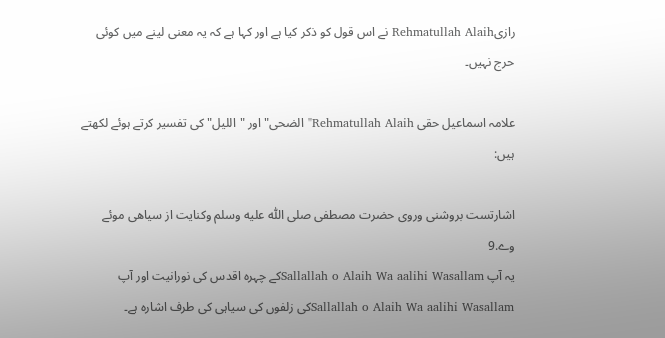رازیRehmatullah Alaih نے اس قول کو ذکر کیا ہے اور کہا ہے کہ یہ معنی لینے میں کوئی حرج نہیں۔

علامہ اسماعیل حقی Rehmatullah Alaih"الضحی" اور "اللیل"کی تفسیر کرتے ہوئے لکھتے ہیں:

اشارتست بروشنى وروى حضرت مصطفى صلى اللّٰه علیه وسلم وكنایت از سیاھى موئے وے.9
یہ آپ Sallallah o Alaih Wa aalihi Wasallamکے چہرہ اقدس کی نورانیت اور آپ Sallallah o Alaih Wa aalihi Wasallamکی زلفوں کی سیاہی کی طرف اشارہ ہے۔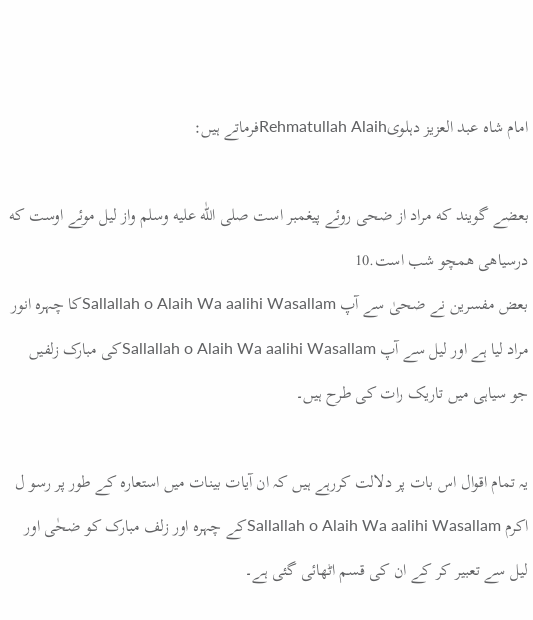امام شاہ عبد العزیز دہلویRehmatullah Alaihفرماتے ہیں:

بعضے گویند كه مراد از ضحى روئے پیغمبر است صلى اللّٰه علیه وسلم واز لیل موئے اوست كه درسیاھى ھمچو شب است.10
بعض مفسرین نے ضحیٰ سے آپ Sallallah o Alaih Wa aalihi Wasallamکا چہرہ انور مراد لیا ہے اور لیل سے آپ Sallallah o Alaih Wa aalihi Wasallamکی مبارک زلفیں جو سیاہی میں تاریک رات کی طرح ہیں۔

یہ تمام اقوال اس بات پر دلالت کررہے ہیں کہ ان آیات بینات میں استعارہ کے طور پر رسو ل اکرم Sallallah o Alaih Wa aalihi Wasallamکے چہرہ اور زلف مبارک کو ضحٰی اور لیل سے تعبیر کر کے ان کی قسم اٹھائی گئی ہے۔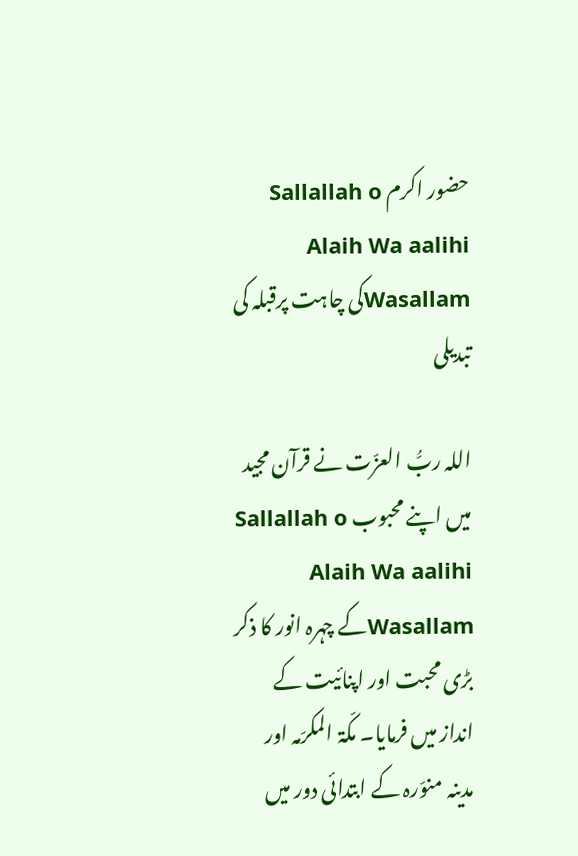حضور اکرم Sallallah o Alaih Wa aalihi Wasallamکی چاہت پرقبلہ کی تبدیلی

اللہ ربُّ العزّت نے قرآن مجید میں اپنے محبوب Sallallah o Alaih Wa aalihi Wasallamکے چہرہ انور کا ذکر بڑی محبت اور اپنائیت کے انداز میں فرمایا۔ مکّۃ المکرّمہ اور مدینہ منوّرہ کے ابتدائی دور میں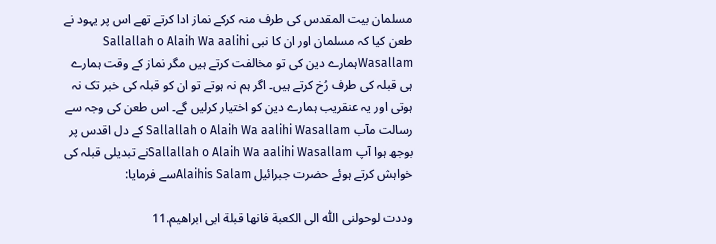مسلمان بیت المقدس کی طرف منہ کرکے نماز ادا کرتے تھے اس پر یہود نے طعن کیا کہ مسلمان اور ان کا نبی Sallallah o Alaih Wa aalihi Wasallamہمارے دین کی تو مخالفت کرتے ہیں مگر نماز کے وقت ہمارے ہی قبلہ کی طرف رُخ کرتے ہیں۔ اگر ہم نہ ہوتے تو ان کو قبلہ کی خبر تک نہ ہوتی اور یہ عنقریب ہمارے دین کو اختیار کرلیں گے۔ اس طعن کی وجہ سے رسالت مآب Sallallah o Alaih Wa aalihi Wasallam کے دل اقدس پر بوجھ ہوا آپ Sallallah o Alaih Wa aalihi Wasallamنے تبدیلی قبلہ کی خواہش کرتے ہوئے حضرت جبرائیل Alaihis Salamسے فرمایا:

وددت لوحولنى اللّٰه الى الكعبة فانھا قبلة ابى ابراھیم.11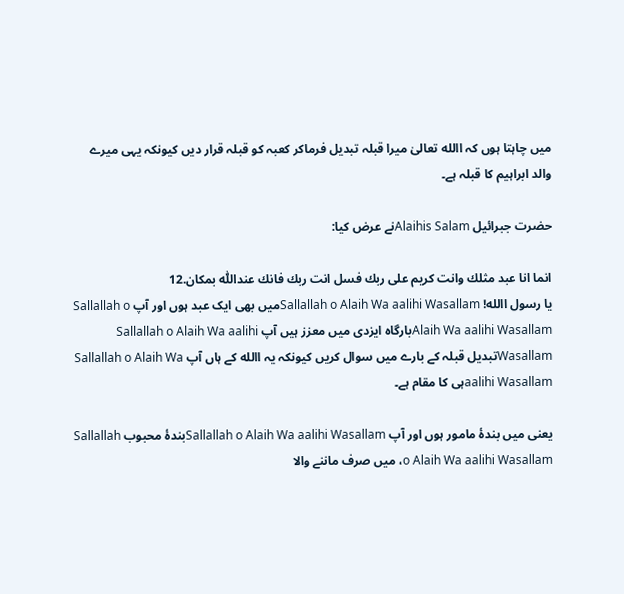میں چاہتا ہوں کہ االله تعالیٰ میرا قبلہ تبدیل فرماکر کعبہ کو قبلہ قرار دیں کیونکہ یہی میرے والد ابراہیم کا قبلہ ہے۔

حضرت جبرائیل Alaihis Salamنے عرض کیا:

انما انا عبد مثلك وانت كریم على ربك فسل انت ربك فانك عنداللّٰه بمكان.12
یا رسول االله! Sallallah o Alaih Wa aalihi Wasallamمیں بھی ایک عبد ہوں اور آپ Sallallah o Alaih Wa aalihi Wasallamبارگاہ ایزدی میں معزز ہیں آپ Sallallah o Alaih Wa aalihi Wasallamتبدیل قبلہ کے بارے میں سوال کریں کیونکہ یہ االله کے ہاں آپ Sallallah o Alaih Wa aalihi Wasallamہی کا مقام ہے۔

یعنی میں بندۂ مامور ہوں اور آپ Sallallah o Alaih Wa aalihi Wasallamبندۂ محبوب Sallallah o Alaih Wa aalihi Wasallam، میں صرف ماننے والا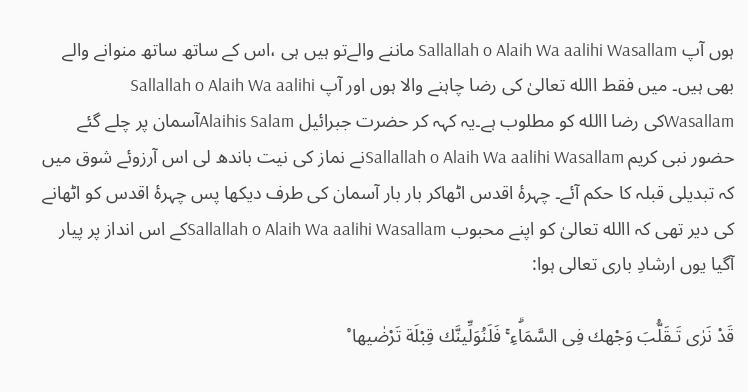ہوں آپ Sallallah o Alaih Wa aalihi Wasallam ماننے والےتو ہیں ہی ،اس کے ساتھ ساتھ منوانے والے بھی ہیں۔ میں فقط االله تعالیٰ کی رضا چاہنے والا ہوں اور آپ Sallallah o Alaih Wa aalihi Wasallamکی رضا االله کو مطلوب ہے۔یہ کہہ کر حضرت جبرائیل Alaihis Salamآسمان پر چلے گئے حضور نبی کریم Sallallah o Alaih Wa aalihi Wasallamنے نماز کی نیت باندھ لی اس آرزوئے شوق میں کہ تبدیلی قبلہ کا حکم آئے۔ چہرۂ اقدس اٹھاکر بار بار آسمان کی طرف دیکھا پس چہرۂ اقدس کو اٹھانے کی دیر تھی کہ االله تعالیٰ کو اپنے محبوب Sallallah o Alaih Wa aalihi Wasallamکے اس انداز پر پیار آگیا یوں ارشادِ باری تعالی ہوا:

قَدْ نَرٰى تَـقَلُّبَ وَجْھك فِى السَّمَاۗءِ ۚ فَلَنُوَلِّینَّك قِبْلَة تَرْضٰیھا ۠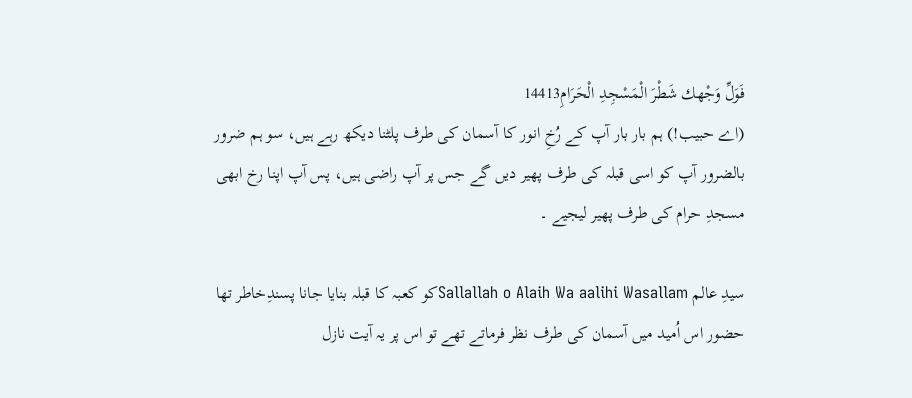فَوَلِّ وَجْھك شَطْرَ الْمَسْجِدِ الْحَرَامِ14413
(اے حبیب!) ہم بار بار آپ کے رُخِ انور کا آسمان کی طرف پلٹنا دیکھ رہے ہیں، سو ہم ضرور بالضرور آپ کو اسی قبلہ کی طرف پھیر دیں گے جس پر آپ راضی ہیں، پس آپ اپنا رخ ابھی مسجدِ حرام کی طرف پھیر لیجیے ۔

سیدِ عالم Sallallah o Alaih Wa aalihi Wasallamکو کعبہ کا قبلہ بنایا جانا پسندِخاطر تھا حضور اس اُمید میں آسمان کی طرف نظر فرماتے تھے تو اس پر یہ آیت نازل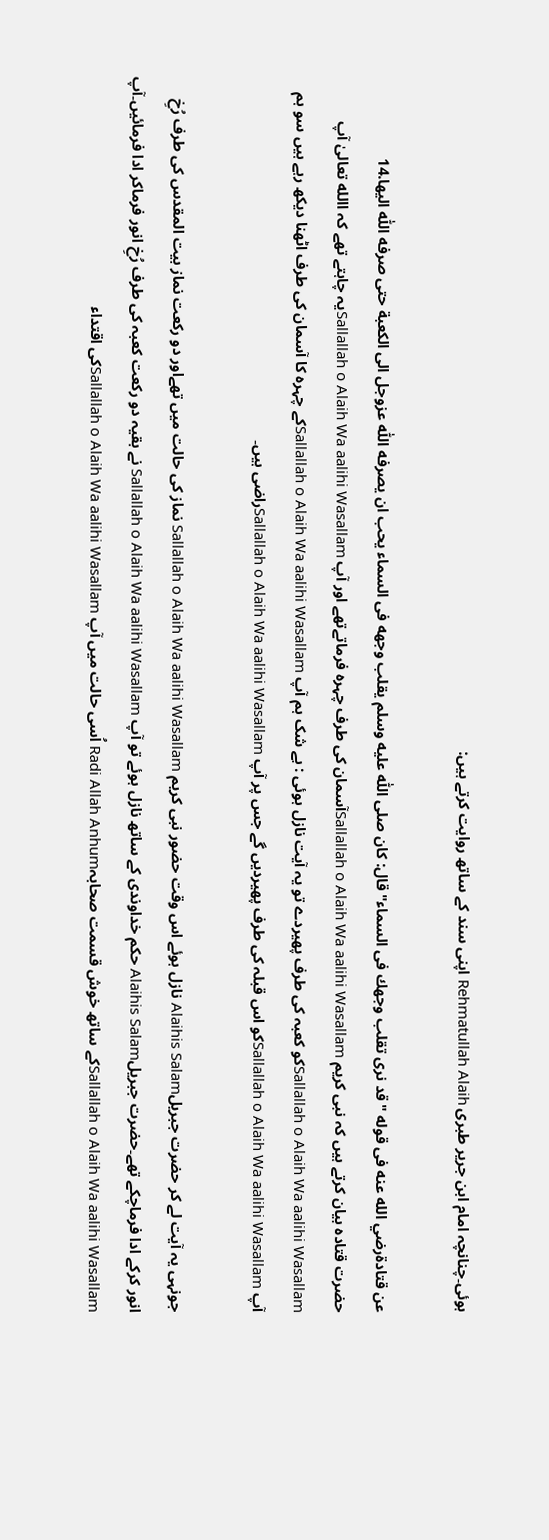ہوئی۔چنانچہ امام ابن جریر طبری Rehmatullah Alaih اپنی سند کے ساتھ روایت کرتے ہیں:

عن قتادةرضي الله عنه فى قوله "قد نرى تقلب وجھك فى السماء" قال: كان صلى اللّٰه علیه وسلم یقلب وجھه فى السماء یحب ان یصرفه اللّٰه عزوجل الى الكعبة حتى صرفه اللّٰه الیھا.14
حضرت قتادہ بیان کرتے ہیں کہ نبی کریم Sallallah o Alaih Wa aalihi Wasallamآسمان کی طرف چہرہ فرماتےتھے اور آپ Sallallah o Alaih Wa aalihi Wasallamیہ چاہتے تھے کہ االله تعالیٰ آپ Sallallah o Alaih Wa aalihi Wasallamکو کعبہ کی طرف پھیردے تو یہ آیت نازل ہوئی : بے شک ہم آپ Sallallah o Alaih Wa aalihi Wasallamکے چہرہ کا آسمان کی طرف اٹھنا دیکھ رہے ہیں سو ہم آپ Sallallah o Alaih Wa aalihi Wasallamکو اس قبلہ کی طرف پھیردیں گے جس پر آپ Sallallah o Alaih Wa aalihi Wasallamراضی ہیں۔

جونہی یہ آیت لے کر حضرت جبریلAlaihis Salam نازل ہوئے اس وقت حضور نبی کریم Sallallah o Alaih Wa aalihi Wasallam نماز کی حالت میں تھےاور دو رکعت نماز بیت المقدس کی طرف رُخِ انور کرکے ادا فرماچکے تھے۔حضرت جبریلAlaihis Salam حکم خداوندی کے ساتھ نازل ہوئے تو آپ Sallallah o Alaih Wa aalihi Wasallam نے بقیہ دو رکعت کعبہ کی طرف رُخِ انور فرماکر ادا فرمائیں۔آپ Sallallah o Alaih Wa aalihi Wasallamکے ساتھ خوش قسمت صحابہRadi Allah Anhum اُسی حالت میں آپ Sallallah o Alaih Wa aalihi Wasallamکی اقتداء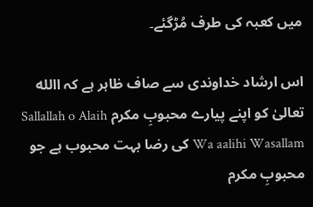میں کعبہ کی طرف مُڑگئے۔

اس ارشاد خداوندی سے صاف ظاہر ہے کہ االله تعالیٰ کو اپنے پیارے محبوبِ مکرم Sallallah o Alaih Wa aalihi Wasallam کی رضا بہت محبوب ہے جو محبوبِ مکرم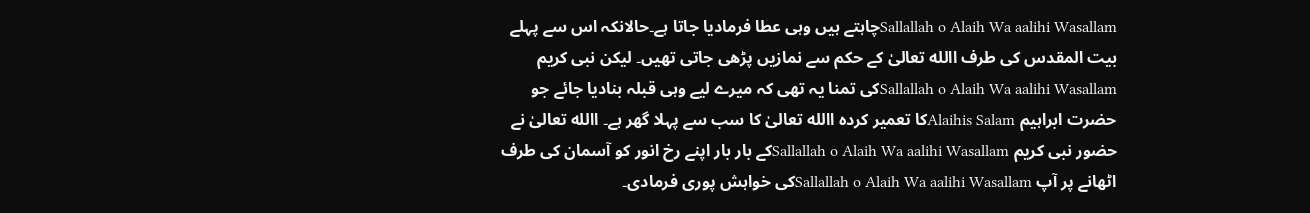Sallallah o Alaih Wa aalihi Wasallamچاہتے ہیں وہی عطا فرمادیا جاتا ہے۔حالانکہ اس سے پہلے بیت المقدس کی طرف االله تعالیٰ کے حکم سے نمازیں پڑھی جاتی تھیں۔ لیکن نبی کریم Sallallah o Alaih Wa aalihi Wasallamکی تمنا یہ تھی کہ میرے لیے وہی قبلہ بنادیا جائے جو حضرت ابراہیم Alaihis Salamکا تعمیر کردہ االله تعالیٰ کا سب سے پہلا گھر ہے۔ االله تعالیٰ نے حضور نبی کریم Sallallah o Alaih Wa aalihi Wasallamکے بار بار اپنے رخ انور کو آسمان کی طرف اٹھانے پر آپ Sallallah o Alaih Wa aalihi Wasallamکی خواہش پوری فرمادی۔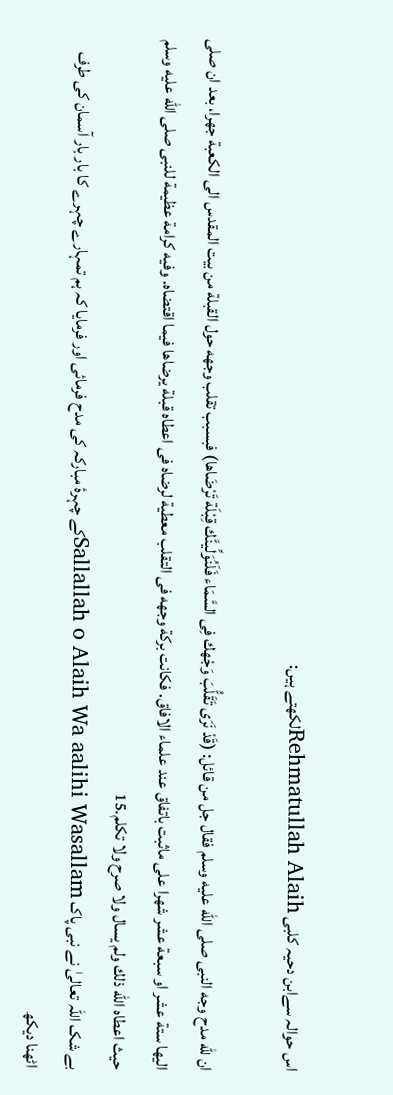اس حوالہ سےابن دحیہ کلبی Rehmatullah Alaihلکھتے ہیں:

ان للّٰه مدح وجه النبى صلى اللّٰه علیه وسلم فقال جل من قائل: (قَدْ نَرَى تَقَلُّبَ وَجْھك فِى السَّمَاء فَلَنُوَلِّینَّك قِبْلَة تَرْضَاھا) فبسبب تقلب وجھه حول القبلة من بیت المقدس الى الكعبة جھرا، بعد ان صلى الیھا ستة عشر او سبعة عشر شھرا على ماثبت باتفاق عند علماء الافاق. فكانت بركة وجھه فى التقلب معطیة لرضاہ فى اعطاه قبلة یرضاھا فیما اقتضاہ. وفیه كرامة عظیمة للنبى صلى اللّٰه علیه وسلم حیث اعطاہ اللّٰه ذلك ولم یسال ولا صرح ولا تكلم.15
بے شک اللہ تعالیٰ نے نبی پاک Sallallah o Alaih Wa aalihi Wasallamکے چہرۂ مبارکہ کی مدح فرمائی اور فرمایا کہ ہم تمہارے چہرے کا بار بار آسمان کی طرف اٹھنا دیکھ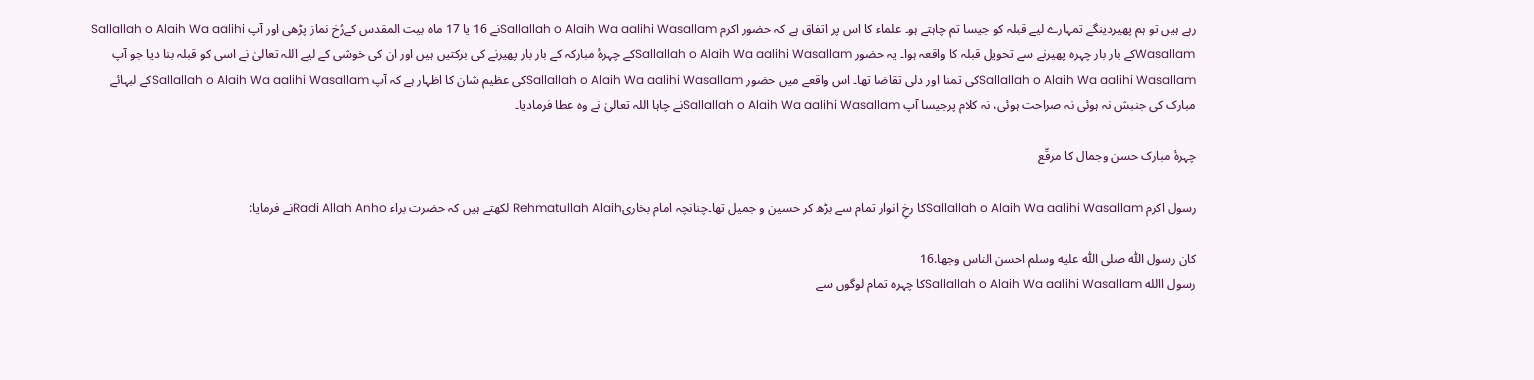رہے ہیں تو ہم پھیردینگے تمہارے لیے قبلہ کو جیسا تم چاہتے ہو۔ علماء کا اس پر اتفاق ہے کہ حضور اکرم Sallallah o Alaih Wa aalihi Wasallamنے 16 یا 17 ماہ بیت المقدس کےرُخ نماز پڑھی اور آپ Sallallah o Alaih Wa aalihi Wasallamکے بار بار چہرہ پھیرنے سے تحویل قبلہ کا واقعہ ہوا۔ یہ حضور Sallallah o Alaih Wa aalihi Wasallamکے چہرۂ مبارکہ کے بار بار پھیرنے کی برکتیں ہیں اور ان کی خوشی کے لیے اللہ تعالیٰ نے اسی کو قبلہ بنا دیا جو آپ Sallallah o Alaih Wa aalihi Wasallamکی تمنا اور دلی تقاضا تھا۔ اس واقعے میں حضور Sallallah o Alaih Wa aalihi Wasallamکی عظیم شان کا اظہار ہے کہ آپ Sallallah o Alaih Wa aalihi Wasallamکے لبہائے مبارک کی جنبش نہ ہوئی نہ صراحت ہوئی، نہ کلام پرجیسا آپ Sallallah o Alaih Wa aalihi Wasallamنے چاہا اللہ تعالیٰ نے وہ عطا فرمادیا۔

چہرۂ مبارک حسن وجمال کا مرقّع

رسول اکرم Sallallah o Alaih Wa aalihi Wasallamکا رخِ انوار تمام سے بڑھ کر حسین و جمیل تھا۔چنانچہ امام بخاریRehmatullah Alaih لکھتے ہیں کہ حضرت براء Radi Allah Anhoنے فرمایا:

كان رسول اللّٰه صلى اللّٰه علیه وسلم احسن الناس وجھا.16
رسول االله Sallallah o Alaih Wa aalihi Wasallamکا چہرہ تمام لوگوں سے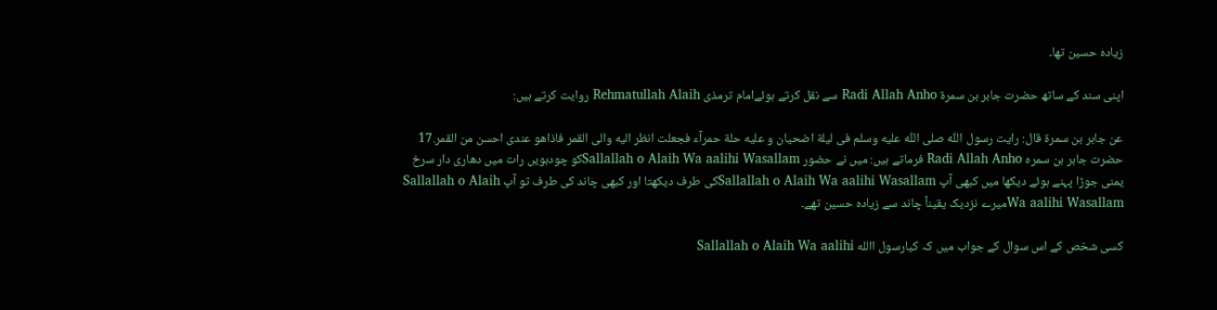زیادہ حسین تھا۔

اپنی سند کے ساتھ حضرت جابر بن سمرۃ Radi Allah Anho سے نقل کرتے ہوئےامام ترمذی Rehmatullah Alaih روایت کرتے ہیں:

عن جابر بن سمرة قال: رایت رسول اللّٰه صلى اللّٰه علیه وسلم فى لیلة اضحیان و علیه حلة حمرآء فجعلت انظر الیه والى القمر فاذاھو عندى احسن من القمر.17
حضرت جابر بن سمرہ Radi Allah Anho فرماتے ہیں: میں نے حضور Sallallah o Alaih Wa aalihi Wasallamکو چودہویں رات میں دھاری دار سرخ یمنی جوڑا پہنے ہوئے دیکھا میں کبھی آپ Sallallah o Alaih Wa aalihi Wasallamکی طرف دیکھتا اور کبھی چاند کی طرف تو آپ Sallallah o Alaih Wa aalihi Wasallamمیرے نزدیک یقیناً چاند سے زیادہ حسین تھے۔

کسی شخص کے اس سوال کے جواب میں کہ کیارسول االله Sallallah o Alaih Wa aalihi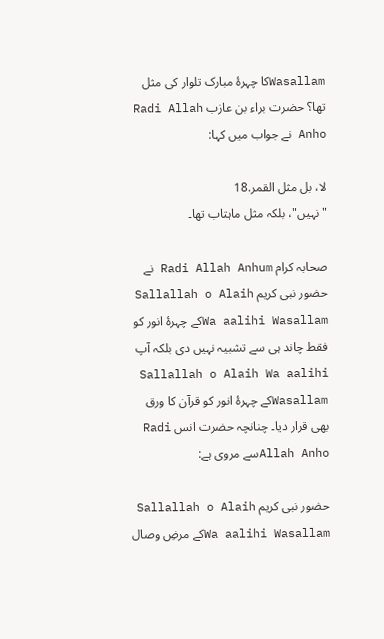Wasallamکا چہرۂ مبارک تلوار کی مثل تھا؟ حضرت براء بن عازب Radi Allah Anho نے جواب میں کہا:

لا، بل مثل القمر.18
"نہیں"، بلکہ مثل ماہتاب تھا۔

صحابہ کرام Radi Allah Anhum نے حضور نبی کریم Sallallah o Alaih Wa aalihi Wasallamکے چہرۂ انور کو فقط چاند ہی سے تشبیہ نہیں دی بلکہ آپ Sallallah o Alaih Wa aalihi Wasallamکے چہرۂ انور کو قرآن کا ورق بھی قرار دیا۔ چنانچہ حضرت انس Radi Allah Anhoسے مروی ہے:

حضور نبی کریم Sallallah o Alaih Wa aalihi Wasallamکے مرضِ وصال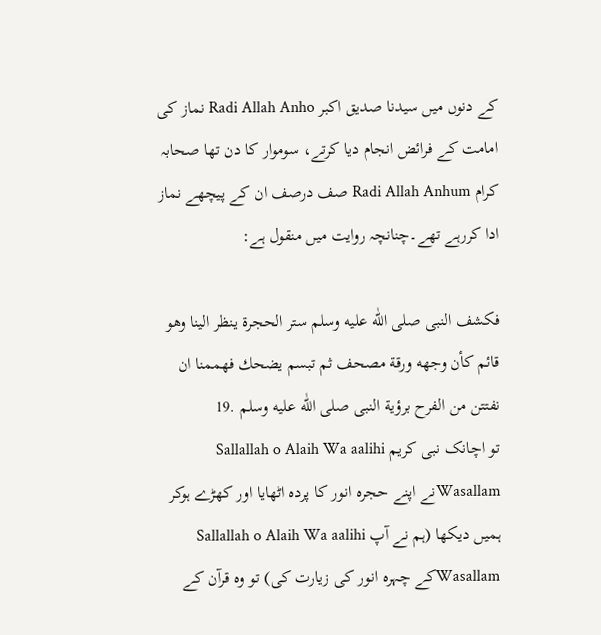کے دنوں میں سیدنا صدیق اکبر Radi Allah Anho نماز کی امامت کے فرائض انجام دیا کرتے، سوموار کا دن تھا صحابہ کرام Radi Allah Anhum صف درصف ان کے پیچھے نماز ادا کررہے تھے۔چنانچہ روایت میں منقول ہے:

فكشف النبى صلى اللّٰه علیه وسلم ستر الحجرة ینظر الینا وھو قائم كأن وجھه ورقة مصحف ثم تبسم یضحك فھممنا ان نفتتن من الفرح برؤیة النبى صلى اللّٰه علیه وسلم .19
تو اچانک نبی کریم Sallallah o Alaih Wa aalihi Wasallamنے اپنے حجرہ انور کا پردہ اٹھایا اور کھڑے ہوکر ہمیں دیکھا (ہم نے آپ Sallallah o Alaih Wa aalihi Wasallamکے چہرہ انور کی زیارت کی) تو وہ قرآن کے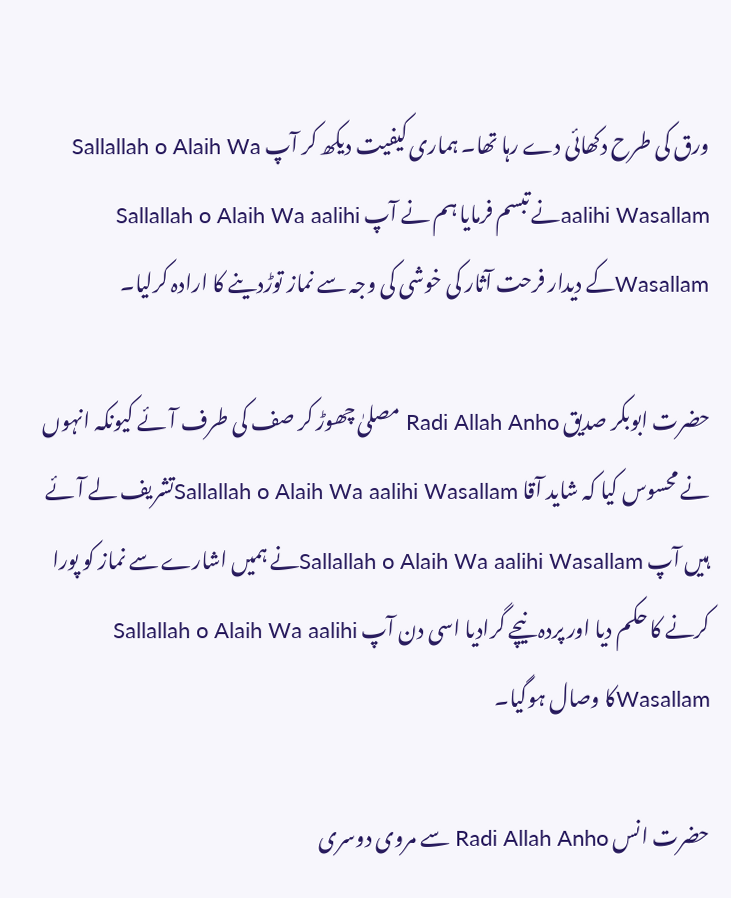ورق کی طرح دکھائی دے رہا تھا۔ ہماری کیفیت دیکھ کر آپ Sallallah o Alaih Wa aalihi Wasallamنے تبسم فرمایا ہم نے آپ Sallallah o Alaih Wa aalihi Wasallamکے دیدار فرحت آثار کی خوشی کی وجہ سے نماز توڑدینے کا ارادہ کرلیا۔

حضرت ابوبکر صدیق Radi Allah Anho مصلیٰ چھوڑ کر صف کی طرف آئے کیونکہ انہوں نے محسوس کیا کہ شاید آقا Sallallah o Alaih Wa aalihi Wasallamتشریف لے آئے ہیں آپ Sallallah o Alaih Wa aalihi Wasallamنے ہمیں اشارے سے نماز کو پورا کرنے کا حکم دیا اور پردہ نیچے گرادیا اسی دن آپ Sallallah o Alaih Wa aalihi Wasallamکا وصال ہوگیا۔

حضرت انس Radi Allah Anho سے مروی دوسری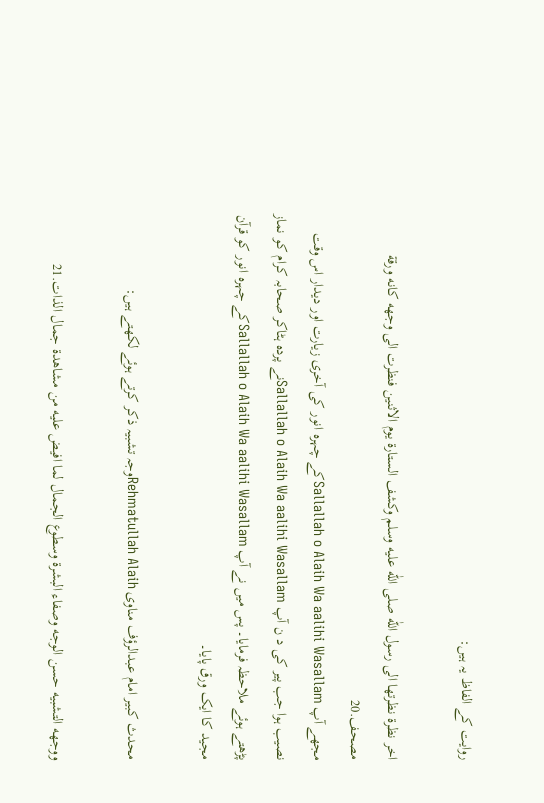روایت کے الفاظ یہ ہیں:

اخر نظرة نظرتھا الى رسول اللّٰه صلى اللّٰه علیه وسلم وكشف الستارة یوم الاثنین فنظرت الى وجھه كانه ورقة مصحف.20
مجھے آپ Sallallah o Alaih Wa aalihi Wasallamکے چہرہ انور کی آخری زیارت اور دیدار اس وقت نصیب ہوا جب پیر کی د ن آپ Sallallah o Alaih Wa aalihi Wasallamنے پردہ ہٹاکر صحابہ کرام کو نماز پڑھتے ہوئے ملاحظہ فرمایا۔ پس میں نے آپ Sallallah o Alaih Wa aalihi Wasallamکے چہرہ انور کو قرآن مجید کا ایک ورق پایا۔

محدث کبیر امام عبدالرؤف مناوی Rehmatullah Alaihوجہ تشبیہ ذکر کرتے ہوئے لکھتے ہیں:

ووجھه التشبیه حسن الوجه وصفاء البشرة وسطوع الجمال لما افیض علیه من مشاھدة جمال الذات.21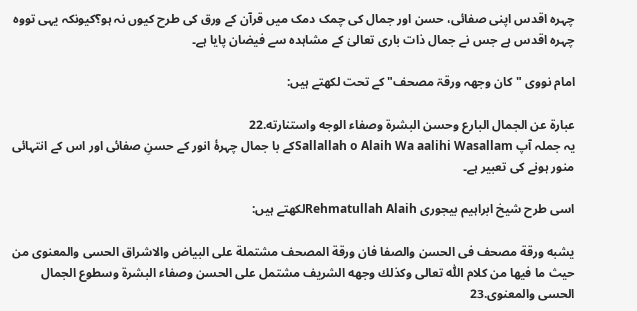چہرہ اقدس اپنی صفائی، حسن اور جمال کی چمک دمک میں قرآن کے ورق کی طرح کیوں نہ ہو؟کیونکہ یہی تووہ چہرہ اقدس ہے جس نے جمال ذات باری تعالیٰ کے مشاہدہ سے فیضان پایا ہے۔

امام نووی "کان وجھہ ورقۃ مصحف" کے تحت لکھتے ہیں:

عبارة عن الجمال البارع وحسن البشرة وصفاء الوجه واستنارته.22
یہ جملہ آپ Sallallah o Alaih Wa aalihi Wasallamکے با جمال چہرۂ انور کے حسنِ صفائی اور اس کے انتہائی منور ہونے کی تعبیر ہے۔

اسی طرح شیخ ابراہیم بیجوری Rehmatullah Alaihلکھتے ہیں:

یشبه ورقة مصحف فى الحسن والصفا فان ورقة المصحف مشتملة على البیاض والاشراق الحسى والمعنوى من حیث ما فیھا من كلام اللّٰه تعالى وكذلك وجھه الشریف مشتمل على الحسن وصفاء البشرة وسطوع الجمال الحسى والمعنوى.23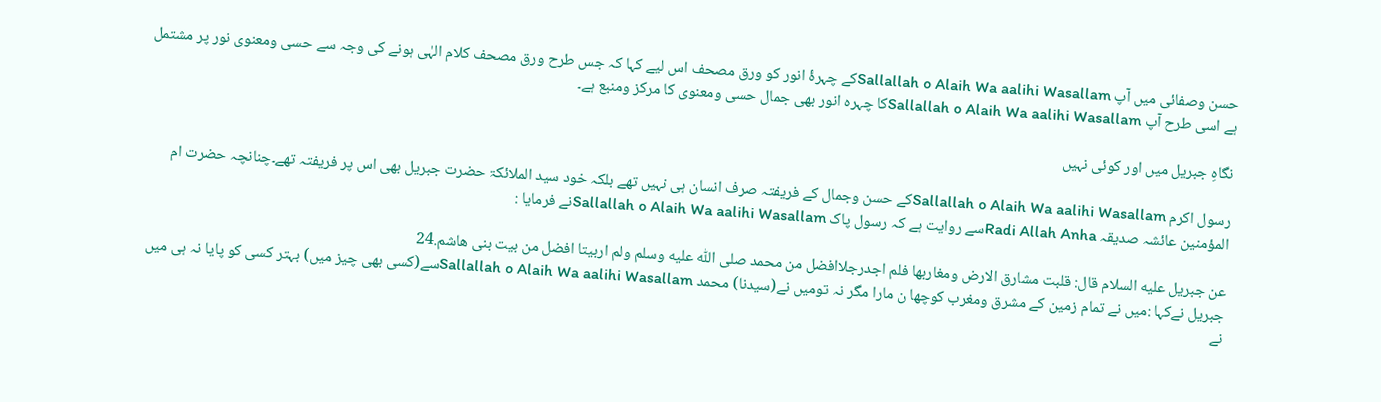حسن وصفائی میں آپ Sallallah o Alaih Wa aalihi Wasallamکے چہرۂ انور کو ورق مصحف اس لیے کہا کہ جس طرح ورق مصحف کلام الہٰی ہونے کی وجہ سے حسی ومعنوی نور پر مشتمل ہے اسی طرح آپ Sallallah o Alaih Wa aalihi Wasallamکا چہرہ انور بھی جمال حسی ومعنوی کا مرکز ومنبع ہے۔

نگاہِ جبریل میں اور کوئی نہیں

رسول اکرم Sallallah o Alaih Wa aalihi Wasallamکے حسن وجمال کے فریفتہ صرف انسان ہی نہیں تھے بلکہ خود سید الملائکۃ حضرت جبریل بھی اس پر فریفتہ تھے۔چنانچہ حضرت ام المؤمنین عائشہ صدیقہ Radi Allah Anhaسے روایت ہے کہ رسول پاک Sallallah o Alaih Wa aalihi Wasallamنے فرمایا :

عن جبریل علیه السلام قال: قلبت مشارق الارض ومغاربھا فلم اجدرجلاافضل من محمد صلى اللّٰه علیه وسلم ولم اربیتا افضل من بیت بنى ھاشم.24
جبریل نےکہا :میں نے تمام زمین کے مشرق ومغرب کوچھا ن مارا مگر نہ تومیں نے(سیدنا) محمد Sallallah o Alaih Wa aalihi Wasallamسے(کسی بھی چیز میں) بہتر کسی کو پایا نہ ہی میں نے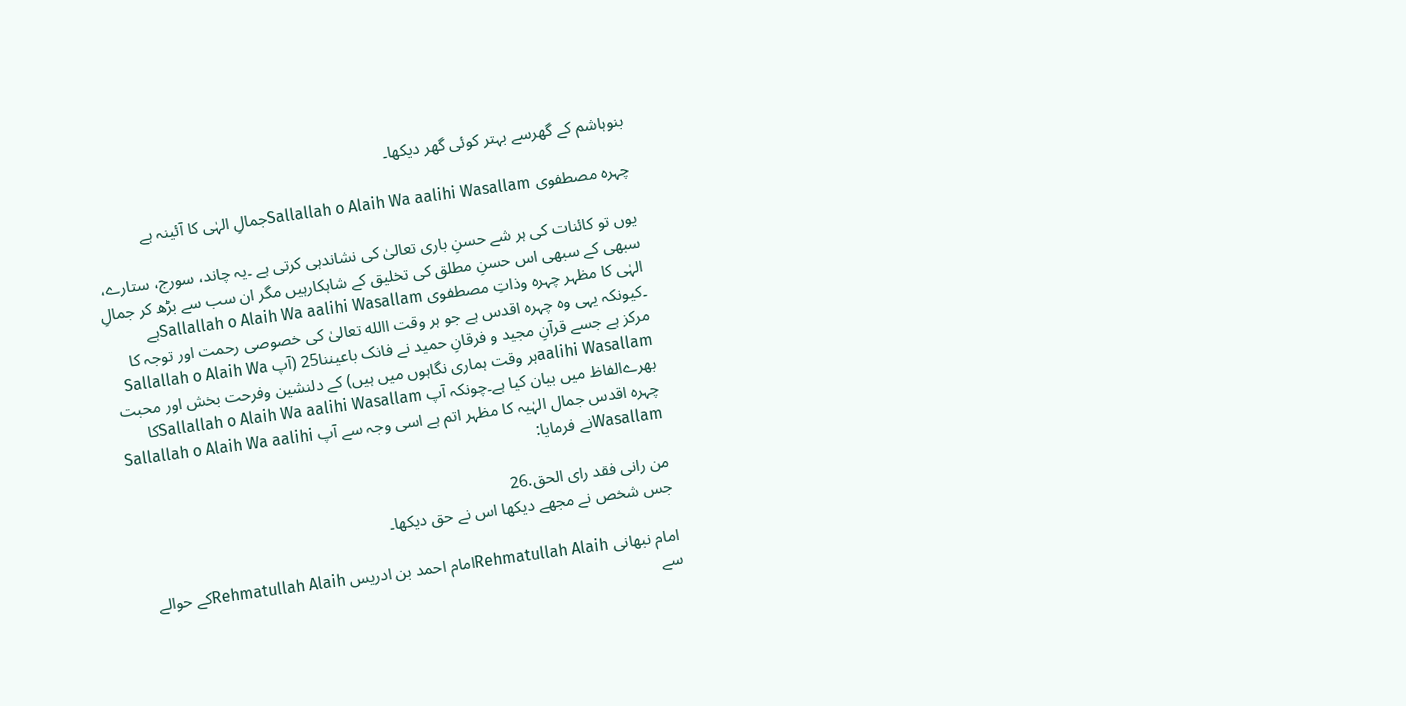بنوہاشم کے گھرسے بہتر کوئی گھر دیکھا۔

چہرہ مصطفوی Sallallah o Alaih Wa aalihi Wasallamجمالِ الہٰی کا آئینہ ہے

یوں تو کائنات کی ہر شے حسنِ باری تعالیٰ کی نشاندہی کرتی ہے ۔یہ چاند، سورج، ستارے، سبھی کے سبھی اس حسنِ مطلق کی تخلیق کے شاہکارہیں مگر ان سب سے بڑھ کر جمالِ الہٰی کا مظہر چہرہ وذاتِ مصطفوی Sallallah o Alaih Wa aalihi Wasallamہے ۔کیونکہ یہی وہ چہرہ اقدس ہے جو ہر وقت االله تعالیٰ کی خصوصی رحمت اور توجہ کا مرکز ہے جسے قرآنِ مجید و فرقانِ حمید نے فانک باعیننا25 (آپ Sallallah o Alaih Wa aalihi Wasallamہر وقت ہماری نگاہوں میں ہیں) کے دلنشین وفرحت بخش اور محبت بھرےالفاظ میں بیان کیا ہے۔چونکہ آپ Sallallah o Alaih Wa aalihi Wasallamکا چہرہ اقدس جمال الہٰیہ کا مظہر اتم ہے اسی وجہ سے آپ Sallallah o Alaih Wa aalihi Wasallamنے فرمایا:

من رانى فقد راى الحق.26
جس شخص نے مجھے دیکھا اس نے حق دیکھا۔

امام نبھانی Rehmatullah Alaihامام احمد بن ادریس Rehmatullah Alaihکے حوالے سے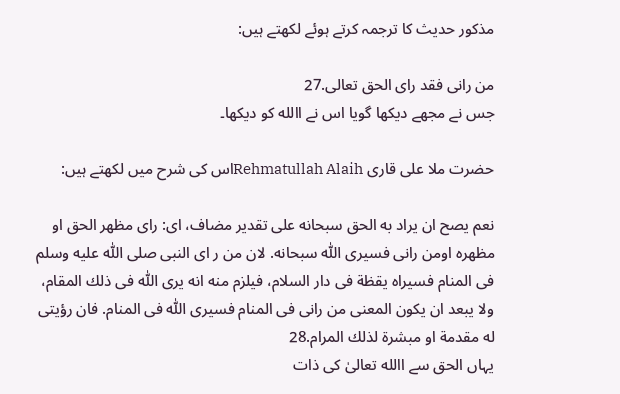مذکور حدیث کا ترجمہ کرتے ہوئے لکھتے ہیں:

من رانى فقد راى الحق تعالى.27
جس نے مجھے دیکھا گویا اس نے االله کو دیکھا۔

حضرت ملا علی قاری Rehmatullah Alaihاس كی شرح ميں لکھتے ہیں:

نعم یصح ان یراد به الحق سبحانه على تقدیر مضاف، اى: راى مظھر الحق او مظھره اومن رانى فسیرى اللّٰه سبحانه. لان من ر اى النبی صلى اللّٰه علیه وسلم فى المنام فسیراہ یقظة فى دار السلام، فیلزم منه انه یرى اللّٰه فى ذلك المقام، ولا یبعد ان یكون المعنى من رانى فى المنام فسیرى اللّٰه فى المنام. فان رؤیتى له مقدمة او مبشرة لذلك المرام.28
یہاں الحق سے االله تعالیٰ کی ذات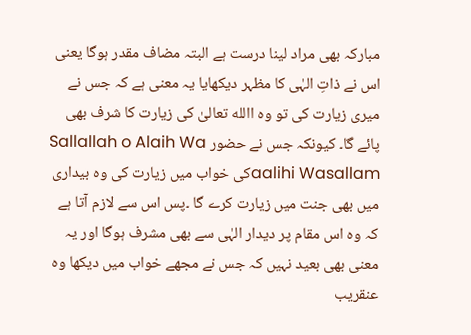مبارکہ بھی مراد لینا درست ہے البتہ مضاف مقدر ہوگا یعنی اس نے ذاتِ الہٰی کا مظہر دیکھايا یہ معنی ہے کہ جس نے میری زیارت کی تو وہ االله تعالیٰ کی زیارت کا شرف بھی پائے گا۔ کیونکہ جس نے حضور Sallallah o Alaih Wa aalihi Wasallamکی خواب میں زیارت کی وہ بیداری میں بھی جنت میں زیارت کرے گا ۔پس اس سے لازم آتا ہے کہ وہ اس مقام پر دیدار الہٰی سے بھی مشرف ہوگا اور یہ معنی بھی بعید نہیں کہ جس نے مجھے خواب میں دیکھا وہ عنقریب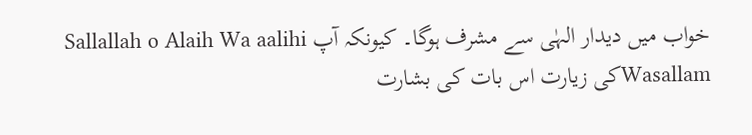خواب میں دیدار الہٰی سے مشرف ہوگا۔ کیونکہ آپ Sallallah o Alaih Wa aalihi Wasallamکی زیارت اس بات کی بشارت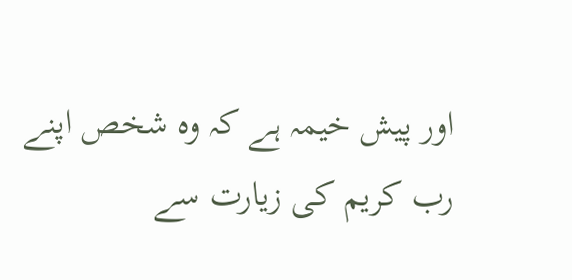اور پیش خیمہ ہے کہ وہ شخص اپنے رب کریم کی زیارت سے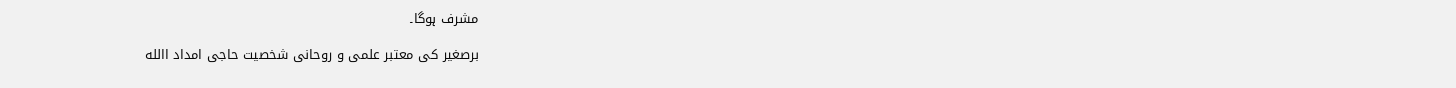مشرف ہوگا۔

برصغیر کی معتبر علمی و روحانی شخصیت حاجی امداد االله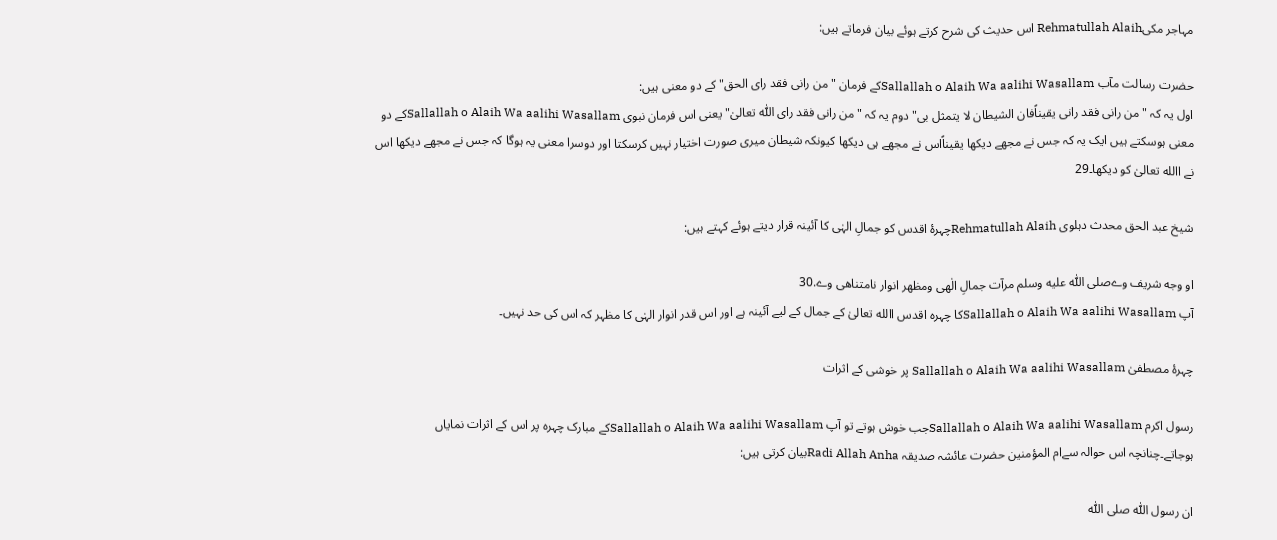مہاجر مکیRehmatullah Alaih اس حدیث کی شرح کرتے ہوئے بیان فرماتے ہیں:

حضرت رسالت مآب Sallallah o Alaih Wa aalihi Wasallamکے فرمان "من رانی فقد رای الحق" کے دو معنی ہیں:
اول یہ کہ "من رانی فقد رانی یقیناًفان الشیطان لا یتمثل بی"دوم یہ کہ "من رانی فقد رای اللّٰه تعالیٰ"یعنی اس فرمان نبوی Sallallah o Alaih Wa aalihi Wasallamکے دو معنی ہوسکتے ہیں ایک یہ کہ جس نے مجھے دیکھا یقیناًاس نے مجھے ہی دیکھا کیونکہ شیطان میری صورت اختیار نہیں کرسکتا اور دوسرا معنی یہ ہوگا کہ جس نے مجھے دیکھا اس نے االله تعالیٰ کو دیکھا۔29

شیخ عبد الحق محدث دہلوی Rehmatullah Alaihچہرۂ اقدس کو جمالِ الہٰی کا آئینہ قرار دیتے ہوئے کہتے ہیں:

او وجه شریف وےصلى اللّٰه علیه وسلم مرآت جمالِ الٰھى ومظھر انوار نامتناھى وے.30
آپ Sallallah o Alaih Wa aalihi Wasallamکا چہرہ اقدس االله تعالیٰ کے جمال کے لیے آئینہ ہے اور اس قدر انوار الہٰی کا مظہر کہ اس کی حد نہیں۔

چہرۂ مصطفیٰ Sallallah o Alaih Wa aalihi Wasallam پر خوشی کے اثرات

رسول اکرم Sallallah o Alaih Wa aalihi Wasallamجب خوش ہوتے تو آپ Sallallah o Alaih Wa aalihi Wasallamکے مبارک چہرہ پر اس کے اثرات نمایاں ہوجاتے۔چنانچہ اس حوالہ سےام المؤمنین حضرت عائشہ صدیقہ Radi Allah Anhaبیان کرتی ہیں:

ان رسول اللّٰه صلى اللّٰه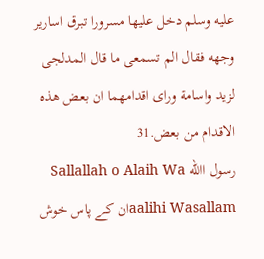علیه وسلم دخل علیھا مسرورا تبرق اساریر وجھه فقال الم تسمعى ما قال المدلجى لزید واسامة وراى اقدامھما ان بعض ھذه الاقدام من بعض.31
رسول االله Sallallah o Alaih Wa aalihi Wasallamان کے پاس خوش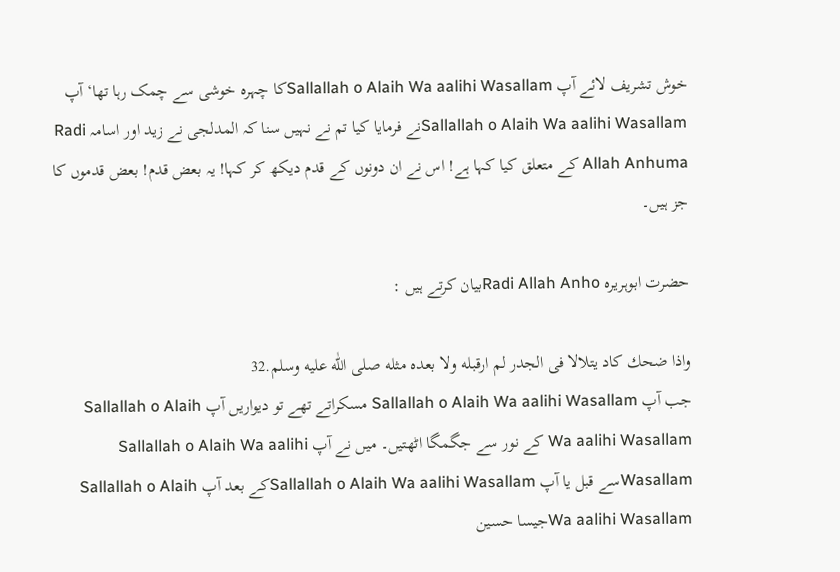خوش تشریف لائے آپ Sallallah o Alaih Wa aalihi Wasallamکا چہرہ خوشی سے چمک رہا تھا‘ آپ Sallallah o Alaih Wa aalihi Wasallamنے فرمایا کیا تم نے نہیں سنا کہ المدلجی نے زید اور اسامہ Radi Allah Anhuma کے متعلق کیا کہا ہے! اس نے ان دونوں کے قدم دیکھ کر کہا! یہ بعض قدم! بعض قدموں کا جز ہیں۔

حضرت ابوہریرہ Radi Allah Anhoبیان کرتے ہیں :

واذا ضحك كاد یتلالا فى الجدر لم ارقبله ولا بعده مثله صلى اللّٰه علیه وسلم.32
جب آپ Sallallah o Alaih Wa aalihi Wasallam مسکراتے تھے تو دیواریں آپ Sallallah o Alaih Wa aalihi Wasallam کے نور سے جگمگا اٹھتیں۔ میں نے آپ Sallallah o Alaih Wa aalihi Wasallamسے قبل یا آپ Sallallah o Alaih Wa aalihi Wasallamکے بعد آپ Sallallah o Alaih Wa aalihi Wasallamجیسا حسین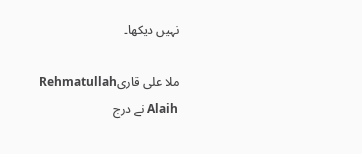نہیں دیکھا۔

ملا علی قاریRehmatullah Alaih نے درج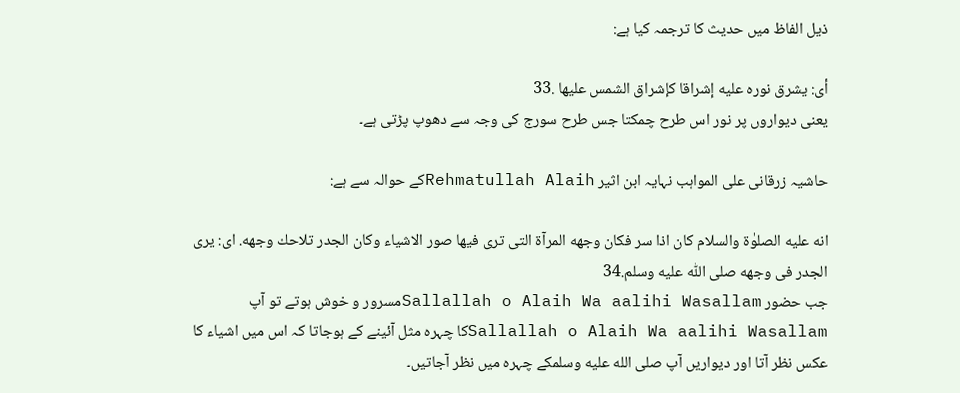ذیل الفاظ میں حدیث کا ترجمہ کیا ہے:

أى: یشرق نوره علیه إشراقا كإشراق الشمس علیھا .33
یعنی دیواروں پر نور اس طرح چمکتا جس طرح سورج کی وجہ سے دھوپ پڑتی ہے۔

حاشیہ زرقانی علی المواہب نہایہ ابن اثیر Rehmatullah Alaihکے حوالہ سے ہے:

انه علیه الصلوٰة والسلام كان اذا سر فكان وجھه المرآة التی ترى فیھا صور الاشیاء وكان الجدر تلاحك وجھه. اى: یرى الجدر فى وجھه صلى اللّٰه علیه وسلم.34
جب حضور Sallallah o Alaih Wa aalihi Wasallamمسرور و خوش ہوتے تو آپ Sallallah o Alaih Wa aalihi Wasallamکا چہرہ مثل آئینے کے ہوجاتا کہ اس میں اشیاء کا عکس نظر آتا اور دیواریں آپ صلى الله عليه وسلمکے چہرہ میں نظر آجاتیں۔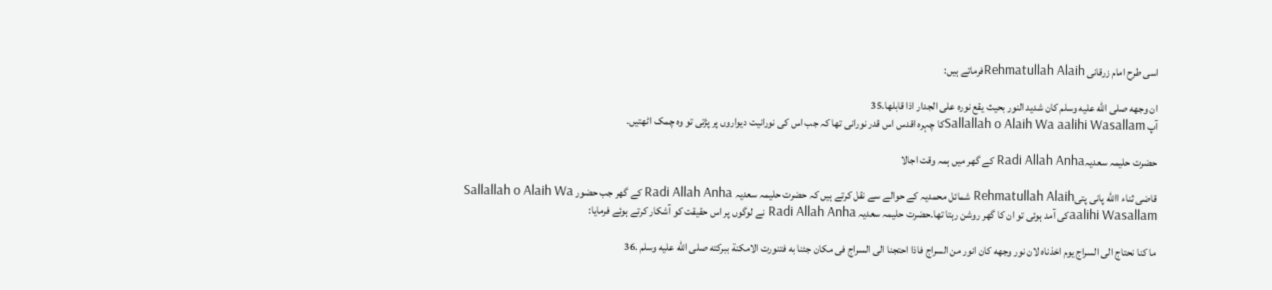اسی طرح امام زرقانی Rehmatullah Alaihفرماتے ہیں:

ان وجھه صلى اللّٰه علیه وسلم كان شدید النور بحیث یقع نوره على الجدار اذا قابلھا.35
آپ Sallallah o Alaih Wa aalihi Wasallamکا چہرہ اقدس اس قدر نورانی تھا کہ جب اس کی نورانیت دیواروں پر پڑتی تو وہ چمک اٹھتیں۔

حضرت حلیمہ سعدیہRadi Allah Anha کے گھر میں ہمہ وقت اجالا

قاضی ثناء االله پانی پتیRehmatullah Alaih شمائل محمدیہ کے حوالے سے نقل کرتے ہیں کہ حضرت حلیمہ سعدیہ Radi Allah Anha کے گھر جب حضور Sallallah o Alaih Wa aalihi Wasallamکی آمد ہوئی تو ان کا گھر روشن رہتا تھا۔حضرت حلیمہ سعدیہ Radi Allah Anha نے لوگوں پر اس حقیقت کو آشکار کرتے ہوئے فرمایا:

ما كنا نحتاج الى السراج یوم اخذناه لان نور وجھه كان انور من السراج فاذا احتجنا الى السراج فى مكان جئنا به فتنورت الامكنة ببركته صلى اللّٰه علیه وسلم .36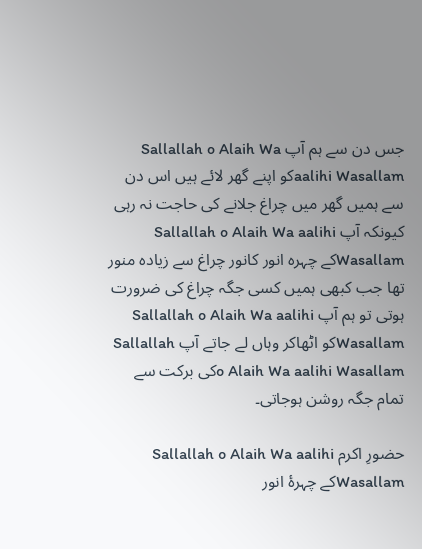جس دن سے ہم آپ Sallallah o Alaih Wa aalihi Wasallamکو اپنے گھر لائے ہیں اس دن سے ہمیں گھر میں چراغ جلانے کی حاجت نہ رہی کیونکہ آپ Sallallah o Alaih Wa aalihi Wasallamکے چہرہ انور کانور چراغ سے زیادہ منور تھا جب کبھی ہمیں کسی جگہ چراغ کی ضرورت ہوتی تو ہم آپ Sallallah o Alaih Wa aalihi Wasallamکو اٹھاکر وہاں لے جاتے آپ Sallallah o Alaih Wa aalihi Wasallamکی برکت سے تمام جگہ روشن ہوجاتی۔

حضورِ اکرم Sallallah o Alaih Wa aalihi Wasallamکے چہرۂ انور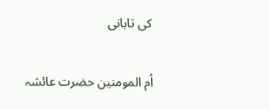کی تابانی

اُم المومنین حضرت عائشہ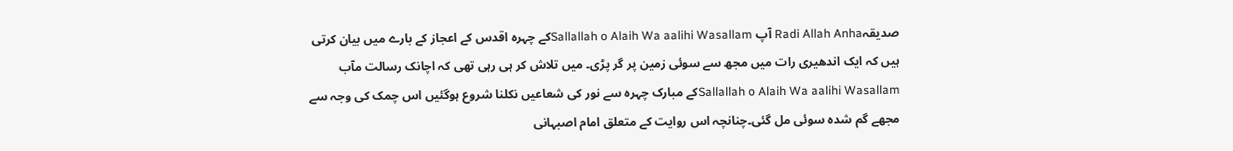صدیقہRadi Allah Anha آپ Sallallah o Alaih Wa aalihi Wasallamکے چہرہ اقدس کے اعجاز کے بارے میں بیان کرتی ہیں کہ ایک اندھیری رات میں مجھ سے سوئی زمین پر گر پڑی۔ میں تلاش کر ہی رہی تھی کہ اچانک رسالت مآب Sallallah o Alaih Wa aalihi Wasallamکے مبارک چہرہ سے نور کی شعاعیں نکلنا شروع ہوگئیں اس چمک کی وجہ سے مجھے گم شدہ سوئی مل گئی۔چنانچہ اس روایت کے متعلق امام اصبہانی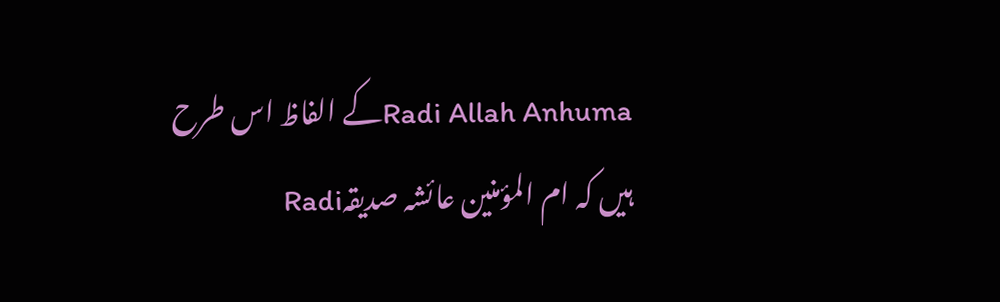Radi Allah Anhumaکے الفاظ اس طرح ہیں کہ ام المؤمنین عائشہ صدیقہRadi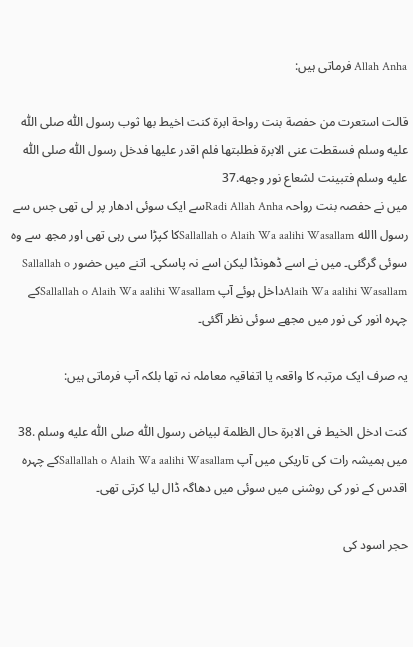Allah Anha فرماتی ہیں:

قالت استعرت من حفصة بنت رواحة ابرة كنت اخیط بھا ثوب رسول اللّٰه صلى اللّٰه علیه وسلم فسقطت عنى الابرة فطلبتھا فلم اقدر علیھا فدخل رسول اللّٰه صلى اللّٰه علیه وسلم فتبینت لشعاع نور وجھه.37
میں نے حفصہ بنت رواحہ Radi Allah Anhaسے ایک سوئی ادھار پر لی تھی جس سے رسول االله Sallallah o Alaih Wa aalihi Wasallamکا کپڑا سی رہی تھی اور مجھ سے وہ سوئی گرگئی۔ میں نے اسے ڈھونڈا لیکن اسے نہ پاسکی۔ اتنے میں حضور Sallallah o Alaih Wa aalihi Wasallamداخل ہوئے آپ Sallallah o Alaih Wa aalihi Wasallamکے چہرہ انور کی نور میں مجھے سوئی نظر آگئی۔

یہ صرف ایک مرتبہ کا واقعہ یا اتفاقیہ معاملہ نہ تھا بلکہ آپ فرماتی ہیں:

كنت ادخل الخیط فى الابرة حال الظلمة لبیاض رسول اللّٰه صلى اللّٰه علیه وسلم .38
میں ہمیشہ رات کی تاریکی میں آپ Sallallah o Alaih Wa aalihi Wasallamکے چہرہ اقدس کے نور کی روشنی میں سوئی میں دھاگہ ڈال لیا کرتی تھی۔

حجر اسود کی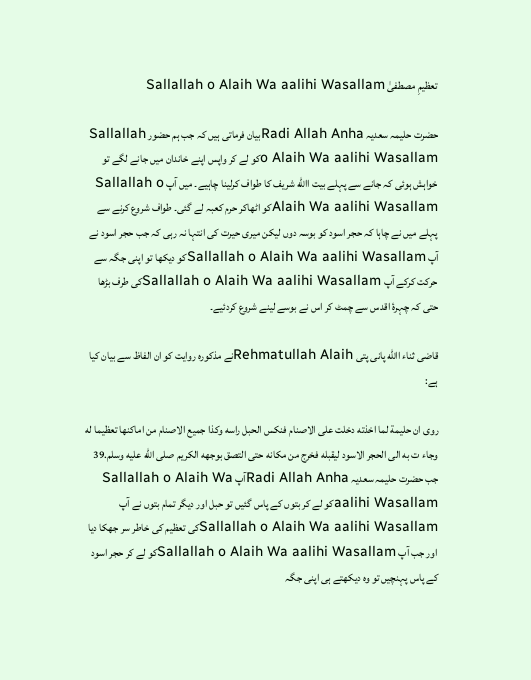تعظیمِ مصطفیٰ Sallallah o Alaih Wa aalihi Wasallam

حضرت حلیمہ سعدیہ Radi Allah Anhaبیان فرماتی ہیں کہ جب ہم حضور Sallallah o Alaih Wa aalihi Wasallamکو لے کر واپس اپنے خاندان میں جانے لگے تو خواہش ہوئی کہ جانے سے پہلے بیت االله شریف کا طواف کرلینا چاہیے۔ میں آپ Sallallah o Alaih Wa aalihi Wasallamکو اٹھاکر حرم کعبہ لے گئی۔ طواف شروع کرنے سے پہلے میں نے چاہا کہ حجر اسود کو بوسہ دوں لیکن میری حیرت کی انتہا نہ رہی کہ جب حجر اسود نے آپ Sallallah o Alaih Wa aalihi Wasallamکو دیکھا تو اپنی جگہ سے حرکت کرکے آپ Sallallah o Alaih Wa aalihi Wasallamکی طرف بڑھا حتی کہ چہرۂ اقدس سے چمٹ کر اس نے بوسے لینے شروع کردئیے۔

قاضی ثناء االله پانی پتی Rehmatullah Alaihنے مذکورہ روایت کو ان الفاظ سے بیان کیا ہے:

روى ان حلیمة لما اخذته دخلت على الاصنام فنكس الحبل راسه وكذا جمیع الاصنام من اماكنھا تعظیما له وجاء ت به الى الحجر الاسود لیقبله فخرج من مكانه حتى التصق بوجھه الكریم صلى اللّٰه علیه وسلم.39
جب حضرت حلیمہ سعدیہ Radi Allah Anhaآپ Sallallah o Alaih Wa aalihi Wasallamکو لے کر بتوں کے پاس گئیں تو حبل اور دیگر تمام بتوں نے آپ Sallallah o Alaih Wa aalihi Wasallamکی تعظیم کی خاطر سر جھکا دیا اور جب آپ Sallallah o Alaih Wa aalihi Wasallamکو لے کر حجر اسود کے پاس پہنچیں تو وہ دیکھتے ہی اپنی جگہ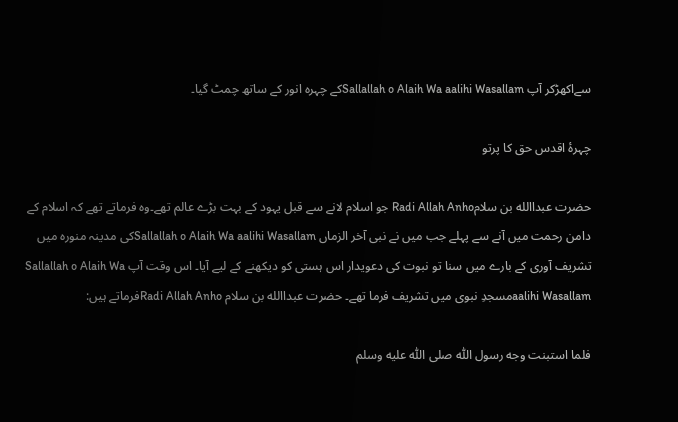سےاکھڑکر آپ Sallallah o Alaih Wa aalihi Wasallamکے چہرہ انور کے ساتھ چمٹ گیا۔

چہرۂ اقدس حق کا پرتو

حضرت عبداالله بن سلامRadi Allah Anho جو اسلام لانے سے قبل یہود کے بہت بڑے عالم تھے۔وہ فرماتے تھے کہ اسلام کے دامن رحمت میں آنے سے پہلے جب میں نے نبی آخر الزماں Sallallah o Alaih Wa aalihi Wasallamکی مدینہ منورہ میں تشریف آوری کے بارے میں سنا تو نبوت کی دعویدار اس ہستی کو دیکھنے کے لیے آیا۔ اس وقت آپ Sallallah o Alaih Wa aalihi Wasallamمسجدِ نبوی میں تشریف فرما تھے۔ حضرت عبداالله بن سلام Radi Allah Anhoفرماتے ہیں:

فلما استبنت وجه رسول اللّٰه صلى اللّٰه علیه وسلم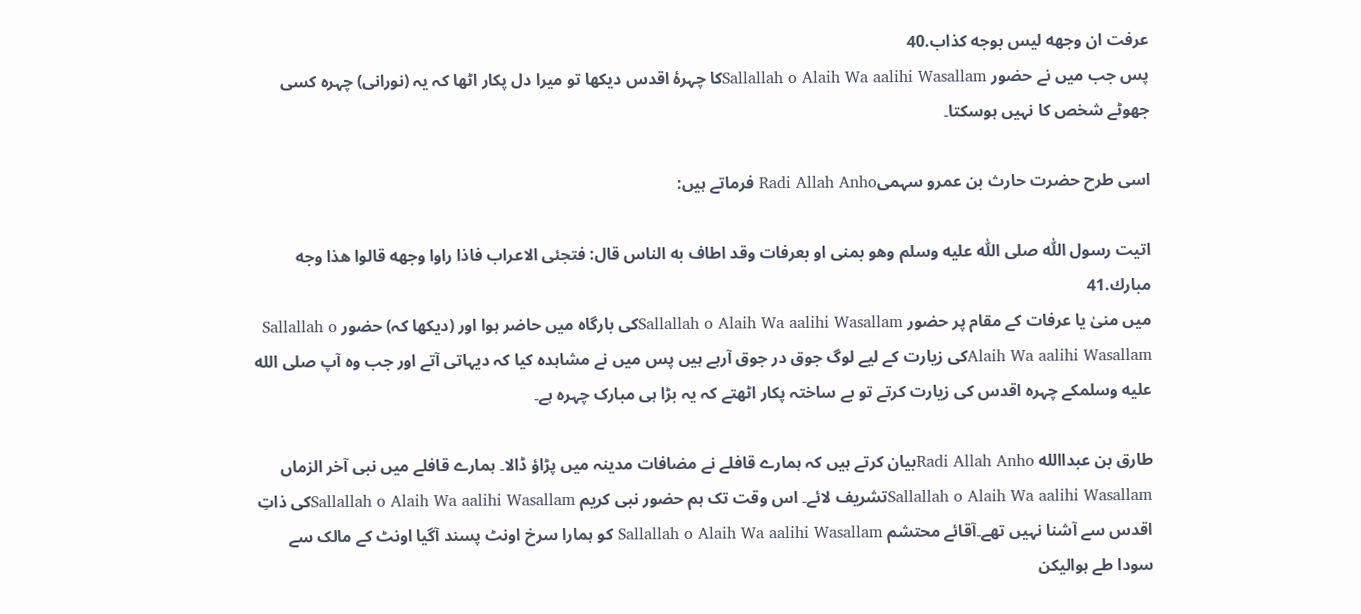عرفت ان وجھه لیس بوجه كذاب.40
پس جب میں نے حضور Sallallah o Alaih Wa aalihi Wasallamکا چہرۂ اقدس دیکھا تو میرا دل پکار اٹھا کہ یہ (نورانی) چہرہ کسی جھوٹے شخص کا نہیں ہوسکتا۔

اسی طرح حضرت حارث بن عمرو سہمیRadi Allah Anho فرماتے ہیں:

اتیت رسول اللّٰه صلى اللّٰه علیه وسلم وھو بمنی او بعرفات وقد اطاف به الناس قال: فتجئى الاعراب فاذا راوا وجھه قالوا ھذا وجه مبارك.41
میں منیٰ یا عرفات کے مقام پر حضور Sallallah o Alaih Wa aalihi Wasallamکی بارگاہ میں حاضر ہوا اور (دیکھا کہ) حضور Sallallah o Alaih Wa aalihi Wasallamکی زیارت کے لیے لوگ جوق در جوق آرہے ہیں پس میں نے مشاہدہ کیا کہ دیہاتی آتے اور جب وہ آپ صلى الله عليه وسلمکے چہرہ اقدس کی زیارت کرتے تو بے ساختہ پکار اٹھتے کہ یہ بڑا ہی مبارک چہرہ ہے۔

طارق بن عبداالله Radi Allah Anhoبیان کرتے ہیں کہ ہمارے قافلے نے مضافات مدینہ میں پڑاؤ ڈالا۔ ہمارے قافلے میں نبی آخر الزماں Sallallah o Alaih Wa aalihi Wasallamتشریف لائے۔ اس وقت تک ہم حضور نبی کریم Sallallah o Alaih Wa aalihi Wasallamکی ذاتِ اقدس سے آشنا نہیں تھے۔آقائے محتشم Sallallah o Alaih Wa aalihi Wasallam کو ہمارا سرخ اونٹ پسند آگیا اونٹ کے مالک سے سودا طے ہوالیکن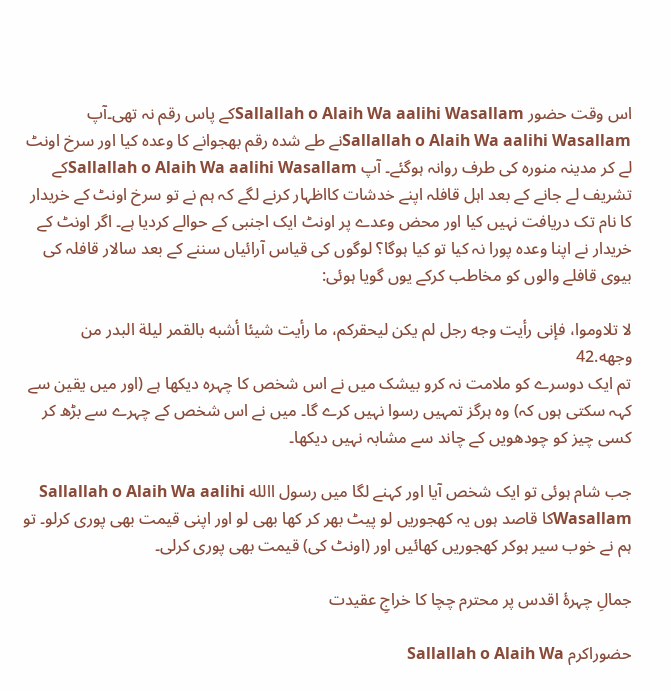اس وقت حضور Sallallah o Alaih Wa aalihi Wasallamکے پاس رقم نہ تھی۔آپ Sallallah o Alaih Wa aalihi Wasallamنے طے شدہ رقم بھجوانے کا وعدہ کیا اور سرخ اونٹ لے کر مدینہ منورہ کی طرف روانہ ہوگئے۔ آپ Sallallah o Alaih Wa aalihi Wasallamکے تشریف لے جانے کے بعد اہل قافلہ اپنے خدشات کااظہار کرنے لگے کہ ہم نے تو سرخ اونٹ کے خریدار کا نام تک دریافت نہیں کیا اور محض وعدے پر اونٹ ایک اجنبی کے حوالے کردیا ہے۔ اگر اونٹ کے خریدار نے اپنا وعدہ پورا نہ کیا تو کیا ہوگا؟ لوگوں کی قیاس آرائیاں سننے کے بعد سالار قافلہ کی بیوی قافلے والوں کو مخاطب کرکے یوں گویا ہوئی:

لا تلاوموا، فإنى رأیت وجه رجل لم یكن لیحقركم، ما رأیت شیئا أشبه بالقمر لیلة البدر من وجھه.42
تم ایک دوسرے کو ملامت نہ کرو بیشک میں نے اس شخص کا چہرہ دیکھا ہے (اور میں یقین سے کہہ سکتی ہوں کہ) وہ ہرگز تمہیں رسوا نہیں کرے گا۔ میں نے اس شخص کے چہرے سے بڑھ کر کسی چیز کو چودھویں کے چاند سے مشابہ نہیں دیکھا۔

جب شام ہوئی تو ایک شخص آیا اور کہنے لگا میں رسول االله Sallallah o Alaih Wa aalihi Wasallamکا قاصد ہوں یہ کھجوریں لو پیٹ بھر کر کھا بھی لو اور اپنی قیمت بھی پوری کرلو۔ تو ہم نے خوب سیر ہوکر کھجوریں کھائیں اور (اونٹ کی) قیمت بھی پوری کرلی۔

جمالِ چہرۂ اقدس پر محترم چچا کا خراجِ عقیدت

حضوراکرم Sallallah o Alaih Wa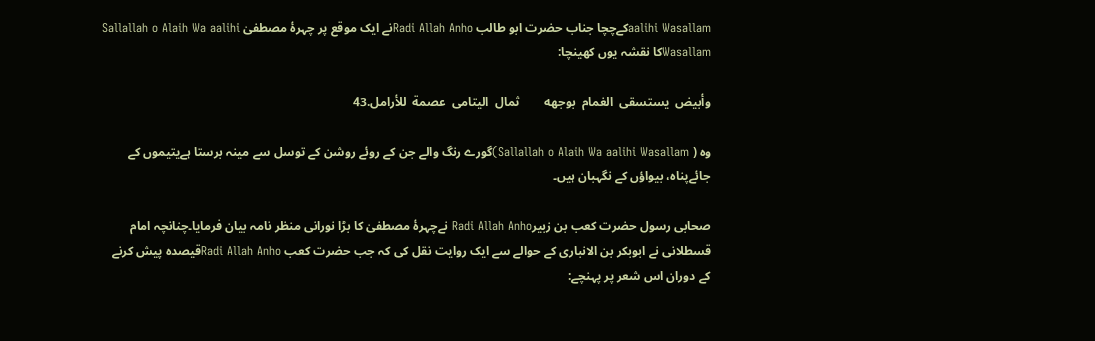aalihi Wasallamکےچچا جناب حضرت ابو طالب Radi Allah Anhoنے ایک موقع پر چہرۂ مصطفیٰ Sallallah o Alaih Wa aalihi Wasallamکا نقشہ یوں کھینچا:

وأبیض  یستسقى  الغمام  بوجھه        ثمال  الیتامى  عصمة  للأرامل.43

وہ ( Sallallah o Alaih Wa aalihi Wasallam)گورے رنگ والے جن کے روئے روشن کے توسل سے مینہ برستا ہےیتیموں کے جائےپناہ، بیواؤں کے نگہبان ہیں۔

صحابی رسول حضرت کعب بن زبیرRadi Allah Anho نےچہرۂ مصطفیٰ کا بڑا نورانی منظر نامہ بیان فرمایا۔چنانچہ امام قسطلانی نے ابوبکر بن الانباری کے حوالے سے ایک روایت نقل کی کہ جب حضرت کعب Radi Allah Anhoقیصدہ پیش کرنے کے دوران اس شعر پر پہنچے: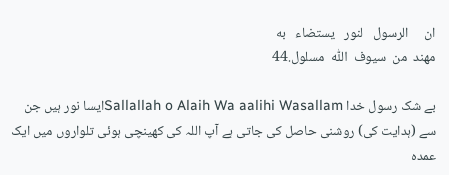ان     الرسول   لنور   یستضاء   به
مھند  من  سیوف  اللّٰه  مسلول.44

بے شک رسول خدا Sallallah o Alaih Wa aalihi Wasallamایسا نور ہیں جن سے (ہدایت کی) روشنی حاصل کی جاتی ہے آپ اللہ کی کھینچی ہوئی تلواروں میں ایک عمدہ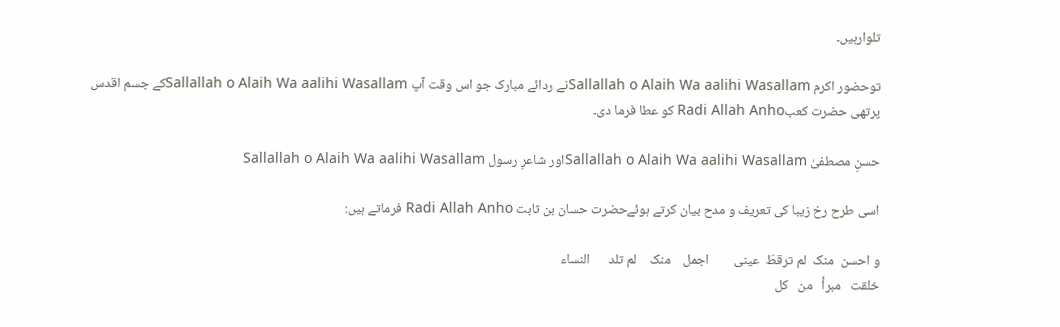تلوارہیں۔

توحضور اکرم Sallallah o Alaih Wa aalihi Wasallamنے ردائے مبارک جو اس وقت آپ Sallallah o Alaih Wa aalihi Wasallamکے جسم اقدس پرتھی حضرت کعبRadi Allah Anho کو عطا فرما دی۔

حسنِ مصطفیٰ Sallallah o Alaih Wa aalihi Wasallamاور شاعرِ رسول Sallallah o Alaih Wa aalihi Wasallam

اسی طرح رخ زیبا کی تعریف و مدح بیان کرتے ہوئےحضرت حسان بن ثابت Radi Allah Anho فرماتے ہیں:

و احسن  منک  لم ترقطّ  عینی        اجمل    منک    لم تلد      النساء
خلقت   مبرأ   من   كل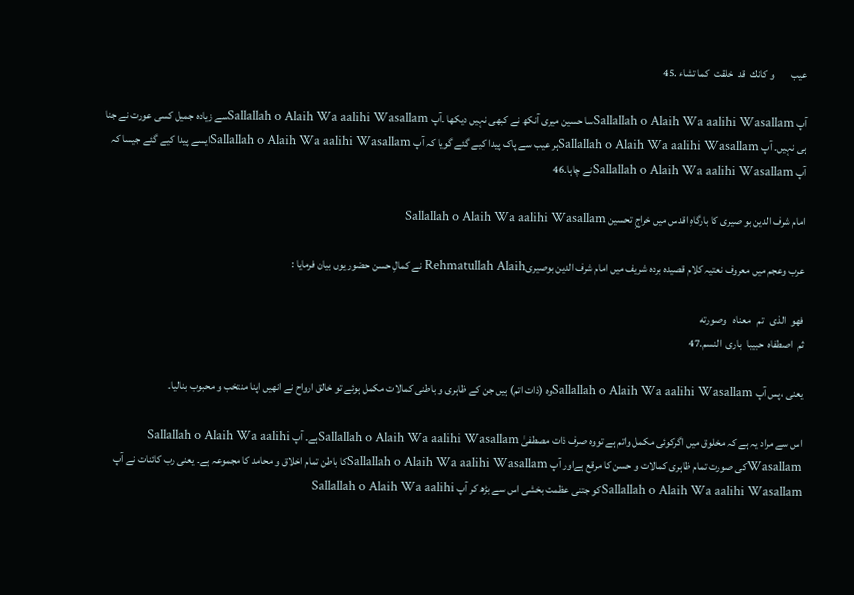عیب        و كانك  قد  خلقت  كما تشاء .45

آپ Sallallah o Alaih Wa aalihi Wasallamسا حسین میری آنکھ نے کبھی نہیں دیکھا ۔آپ Sallallah o Alaih Wa aalihi Wasallamسے زیادہ جمیل کسی عورت نے جنا ہی نہیں۔ آپ Sallallah o Alaih Wa aalihi Wasallamہر عیب سے پاک پیدا کیے گئے گویا کہ آپ Sallallah o Alaih Wa aalihi Wasallamایسے پیدا کیے گئے جیسا کہ آپ Sallallah o Alaih Wa aalihi Wasallamنے چاہا۔46

امام شرف الدین بو صیری کا بارگاہِ اقدس میں خراجِ تحسین Sallallah o Alaih Wa aalihi Wasallam

عرب وعجم میں معروف نعتیہ کلام قصیدہ بردہ شریف میں امام شرف الدین بوصیریRehmatullah Alaih نے کمالِ حسن حضور یوں بیان فرمایا :

فھو  الذى   تم   معناه   وصورته
ثم  اصطفاه  حبیبا  بارى  النسم.47

یعنی ،پس آپ Sallallah o Alaih Wa aalihi Wasallamوہ (ذات اتم) ہیں جن کے ظاہری و باطنی کمالات مکمل ہوئے تو خالق ارواح نے انھیں اپنا منتخب و محبوب بنالیا۔

اس سے مراد یہ ہے کہ مخلوق میں اگرکوئی مکمل واتم ہے تووہ صرف ذات مصطفیٰ Sallallah o Alaih Wa aalihi Wasallamہے۔ آپ Sallallah o Alaih Wa aalihi Wasallamکی صورت تمام ظاہری کمالات و حسن کا مرقع ہےاور آپ Sallallah o Alaih Wa aalihi Wasallamکا باطن تمام اخلاق و محامد کا مجموعہ ہے۔ یعنی رب کائنات نے آپ Sallallah o Alaih Wa aalihi Wasallamکو جتنی عظمت بخشی اس سے بڑھ کر آپ Sallallah o Alaih Wa aalihi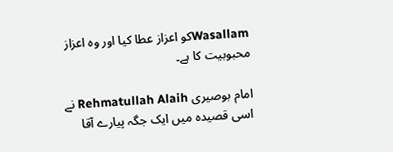Wasallamکو اعزاز عطا کیا اور وہ اعزاز محبوبیت کا ہے۔

امام بوصیری Rehmatullah Alaih نے اسی قصیدہ میں ایک جگہ پیارے آقا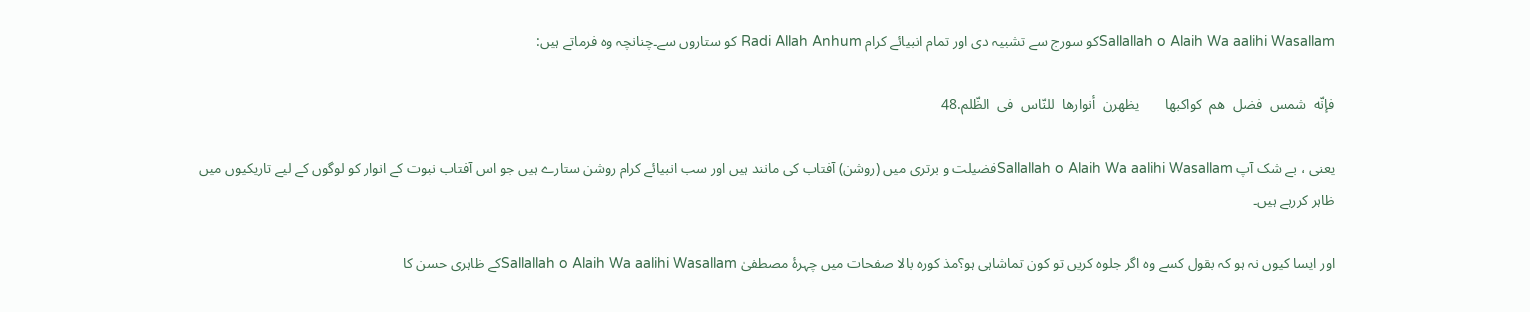Sallallah o Alaih Wa aalihi Wasallamکو سورج سے تشبیہ دی اور تمام انبیائے کرام Radi Allah Anhum کو ستاروں سے۔چنانچہ وہ فرماتے ہیں:

فإنّه  شمس  فضل  ھم  كواكبھا       یظھرن  أنوارھا  للنّاس  فى  الظّلم.48

یعنی ، بے شک آپ Sallallah o Alaih Wa aalihi Wasallamفضیلت و برتری میں (روشن) آفتاب کی مانند ہیں اور سب انبیائے کرام روشن ستارے ہیں جو اس آفتاب نبوت کے انوار کو لوگوں کے لیے تاریکیوں میں ظاہر کررہے ہیں۔

اور ایسا کیوں نہ ہو کہ بقول کسے وہ اگر جلوہ کریں تو کون تماشاہی ہو؟مذ کورہ بالا صفحات میں چہرۂ مصطفیٰ Sallallah o Alaih Wa aalihi Wasallamکے ظاہری حسن کا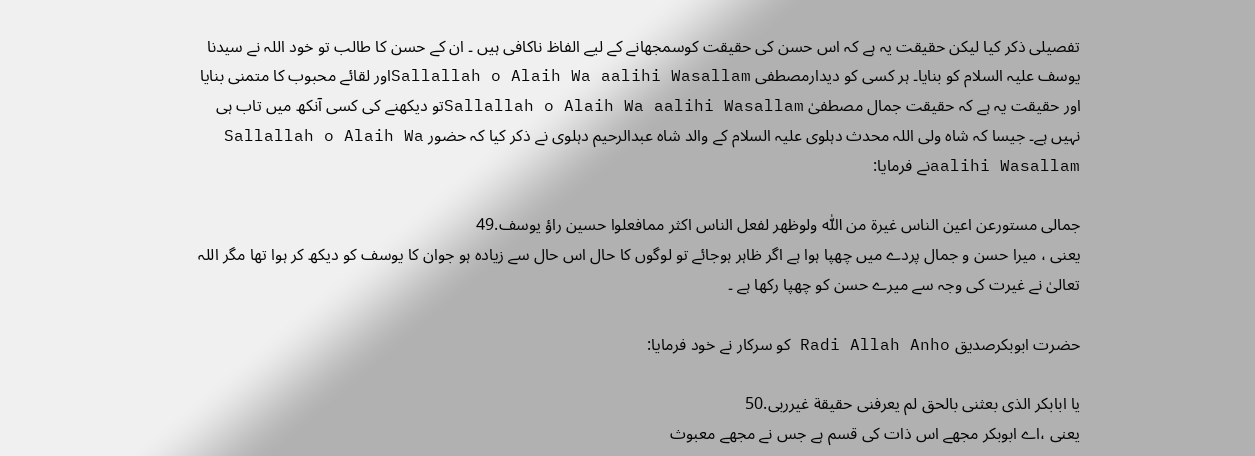تفصیلی ذکر کیا لیکن حقیقت یہ ہے کہ اس حسن کی حقیقت کوسمجھانے کے لیے الفاظ ناکافی ہیں ۔ ان کے حسن کا طالب تو خود اللہ نے سیدنا یوسف علیہ السلام کو بنایا۔ ہر کسی کو دیدارمصطفی Sallallah o Alaih Wa aalihi Wasallamاور لقائے محبوب کا متمنی بنایا اور حقیقت یہ ہے کہ حقیقت جمال مصطفیٰ Sallallah o Alaih Wa aalihi Wasallamتو دیکھنے کی کسی آنکھ میں تاب ہی نہیں ہے۔ جیسا کہ شاہ ولی اللہ محدث دہلوی علیہ السلام کے والد شاہ عبدالرحیم دہلوی نے ذکر کیا کہ حضور Sallallah o Alaih Wa aalihi Wasallamنے فرمایا:

جمالى مستورعن اعین الناس غیرة من اللّٰه ولوظھر لفعل الناس اكثر ممافعلوا حسین راؤ یوسف.49
یعنی ، میرا حسن و جمال پردے میں چھپا ہوا ہے اگر ظاہر ہوجائے تو لوگوں کا حال اس حال سے زیادہ ہو جوان کا یوسف کو دیکھ کر ہوا تھا مگر اللہ تعالیٰ نے غیرت کی وجہ سے میرے حسن کو چھپا رکھا ہے ۔

حضرت ابوبکرصدیق Radi Allah Anho کو سرکار نے خود فرمایا:

یا ابابكر الذى بعثنى بالحق لم یعرفنى حقیقة غیرربى.50
یعنی ،اے ابوبکر مجھے اس ذات کی قسم ہے جس نے مجھے معبوث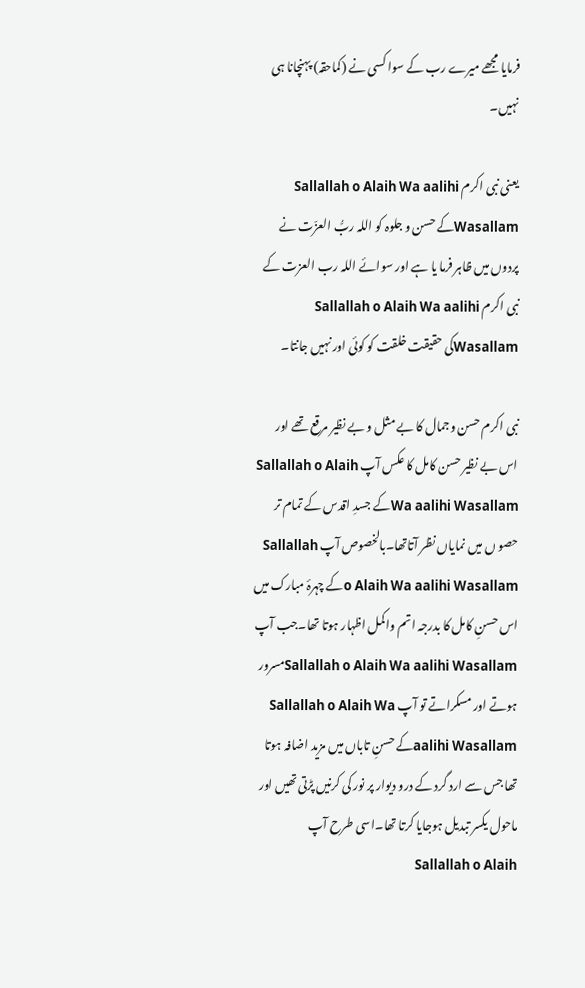فرمایا مجھے میرے رب کے سوا کسی نے (کماحقہ) پہنچانا ہی نہیں۔

یعنی نبی اکرم Sallallah o Alaih Wa aalihi Wasallamکے حسن و جلوہ کو اللہ ربُّ العزّت نے پردوں میں ظاہر فرما یا ہے اور سوائے اللہ رب العزت کے نبی اکرم Sallallah o Alaih Wa aalihi Wasallamکی حقیقت خلقت کو کوئی اور نہیں جانتا۔

نبی اکرم حسن وجمال کا بے مثل و بے نظیر مرقع تھے اور اس بے نظیر حسن کامل کا عکس آپ Sallallah o Alaih Wa aalihi Wasallamکے جسدِ اقدس کے تمام تر حصو ں میں نمایاں نظر آتاتھا۔بالخصوص آپ Sallallah o Alaih Wa aalihi Wasallamکے چہرۂ مبارک میں اس حسنِ کامل کا بدرجہ اتم واکمل اظہار ہوتا تھا۔جب آپ Sallallah o Alaih Wa aalihi Wasallamمسرور ہوتے اور مسکراتے تو آپ Sallallah o Alaih Wa aalihi Wasallamکے حسنِ تاباں میں مزید اضافہ ہوتا تھا جس سے ارد گرد کے درو دیوار پر نور کی کرنیں پڑتی تھیں اور ماحول یکسر تبدیل ہوجایا کرتا تھا۔اسی طرح آپ Sallallah o Alaih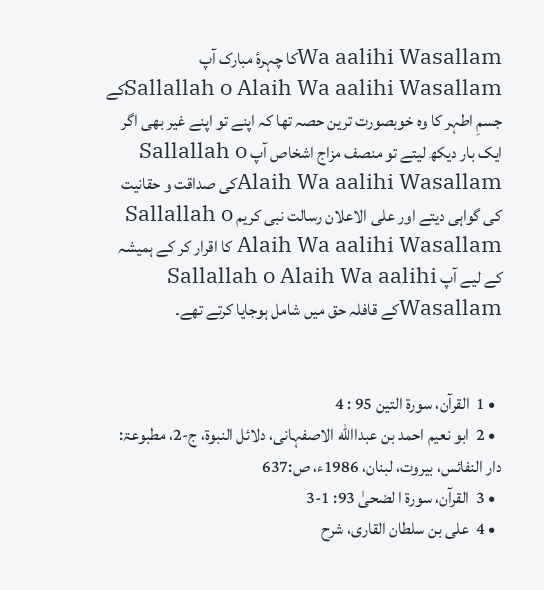Wa aalihi Wasallamکا چہرۂ مبارک آپ Sallallah o Alaih Wa aalihi Wasallamکے جسمِ اطہر کا وہ خوبصورت ترین حصہ تھا کہ اپنے تو اپنے غیر بھی اگر ایک بار دیکھ لیتے تو منصف مزاج اشخاص آپ Sallallah o Alaih Wa aalihi Wasallamکی صداقت و حقانیت کی گواہی دیتے اور علی الاعلان رسالت نبی کریم Sallallah o Alaih Wa aalihi Wasallam کا اقرار کر کے ہمیشہ کے لیے آپ Sallallah o Alaih Wa aalihi Wasallamکے قافلہ حق میں شامل ہوجایا کرتے تھے۔


  • 1  القرآن، سورۃ التین 95 : 4
  • 2  ابو نعیم احمد بن عبداالله الاصفہانی، دلائل النبوۃ، ج-2، مطبوعۃ: دار النفائس، بیروت، لبنان، 1986ء، ص:637
  • 3  القرآن، سورۃ ا لضحیٰ 93: 1-3
  • 4  علی بن سلطان القاری، شرح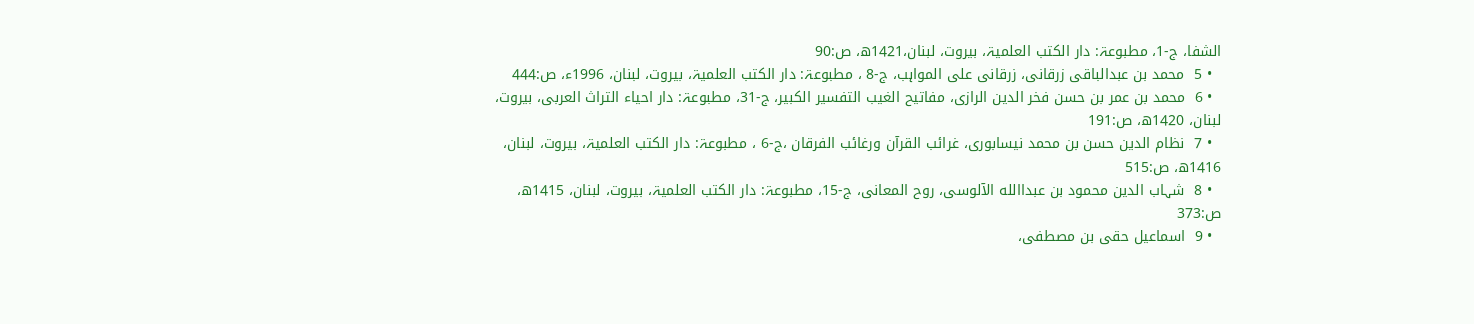الشفا، ج-1، مطبوعۃ: دار الکتب العلمیۃ، بیروت، لبنان،1421ھ، ص:90
  • 5  محمد بن عبدالباقی زرقانی، زرقانی علی المواہب، ج-8 ، مطبوعۃ: دار الکتب العلمیۃ، بیروت، لبنان، 1996ء، ص:444
  • 6  محمد بن عمر بن حسن فخر الدین الرازی، مفاتیح الغیب التفسیر الکبیر، ج-31، مطبوعۃ: دار احیاء التراث العربی، بیروت، لبنان، 1420ھ، ص:191
  • 7  نظام الدین حسن بن محمد نیسابوری، غرائب القرآن ورغائب الفرقان ،ج-6 ، مطبوعۃ: دار الکتب العلمیۃ، بیروت، لبنان، 1416ھ، ص:515
  • 8  شہاب الدین محمود بن عبداالله الآلوسی، روح المعانی، ج-15، مطبوعۃ: دار الکتب العلمیۃ، بیروت، لبنان، 1415ھ، ص:373
  • 9  اسماعیل حقی بن مصطفی،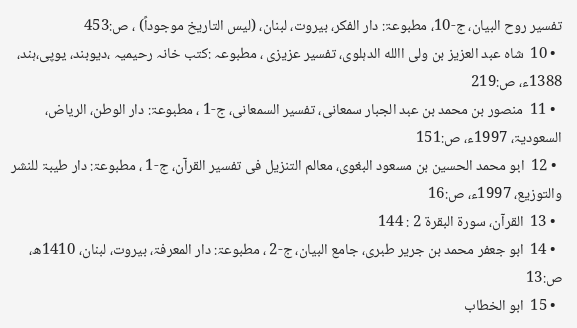تفسیر روح البیان، ج-10، مطبوعۃ: دار الفکر، بیروت، لبنان، (لیس التاریخ موجوداً) ، ص:453
  • 10  شاہ عبد العزیز بن ولی االله الدہلوی، تفسیر عزیزی ، مطبوعہ :کتب خانہ رحیمیہ ،دیوبند، یوپی،ہند، 1388ء، ص:219
  • 11  منصور بن محمد بن عبد الجبار سمعانی، تفسیر السمعانی، ج-1 ، مطبوعۃ: دار الوطن، الریاض، السعودیۃ، 1997ء، ص:151
  • 12  ابو محمد الحسين بن مسعود البغوى، معالم التنزيل فى تفسير القرآن، ج-1 ، مطبوعۃ: دار طیبۃ للنشر والتوزیع، 1997ء، ص:16
  • 13  القرآن، سورۃ البقرۃ 2 : 144
  • 14  ابو جعفر محمد بن جریر طبری، جامع البیان، ج-2 ، مطبوعۃ: دار المعرفۃ، بیروت، لبنان، 1410ھ، ص:13
  • 15  ابو الخطاب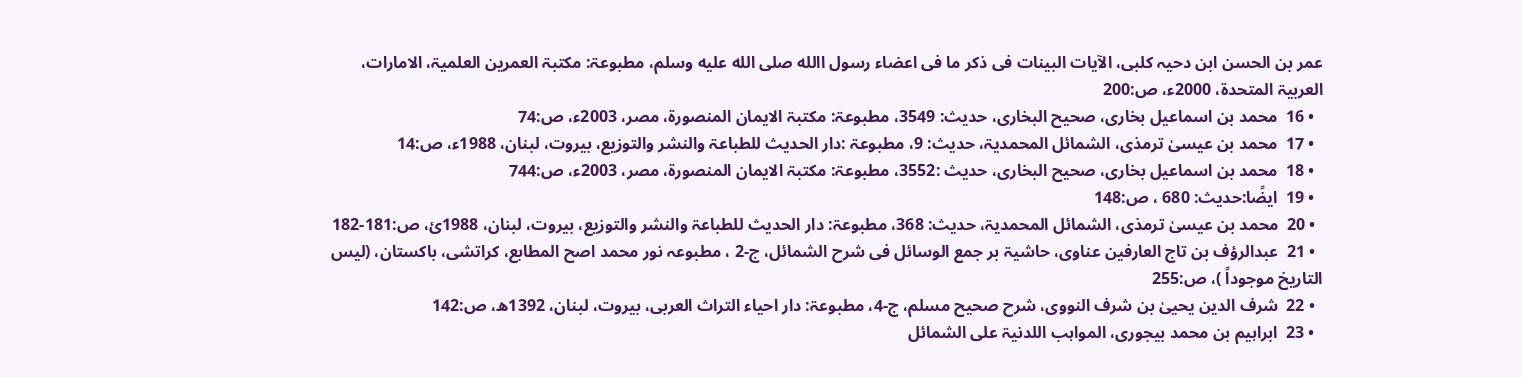عمر بن الحسن ابن دحیہ کلبی، الآیات البینات فی ذکر ما فی اعضاء رسول االله صلى الله عليه وسلم، مطبوعۃ: مکتبۃ العمرین العلمیۃ، الامارات، العربیۃ المتحدۃ، 2000ء، ص:200
  • 16  محمد بن اسماعیل بخاری، صحیح البخاری، حدیث: 3549، مطبوعۃ: مکتبۃ الایمان المنصورۃ، مصر، 2003ء، ص:74
  • 17  محمد بن عیسیٰ ترمذی، الشمائل المحمدیۃ، حدیث: 9، مطبوعۃ :دار الحدیث للطباعۃ والنشر والتوزیع، بیروت، لبنان، 1988ء، ص:14
  • 18  محمد بن اسماعیل بخاری، صحیح البخاری، حدیث :3552، مطبوعۃ: مکتبۃ الایمان المنصورۃ، مصر، 2003ء، ص:744
  • 19  ایضًا:حدیث: 680 ، ص:148
  • 20  محمد بن عیسیٰ ترمذی، الشمائل المحمدیۃ، حدیث: 368، مطبوعۃ: دار الحدیث للطباعۃ والنشر والتوزیع، بیروت، لبنان، 1988ئ، ص:181-182
  • 21  عبدالرؤف بن تاج العارفین عناوی، حاشیۃ بر جمع الوسائل فی شرح الشمائل، ج-2 ، مطبوعہ نور محمد اصح المطابع، کراتشی، باکستان، (لیس التاریخ موجوداً )، ص:255
  • 22  شرف الدین یحییٰ بن شرف النووی، شرح صحیح مسلم، ج-4، مطبوعۃ: دار احیاء التراث العربی، بیروت، لبنان، 1392ھ، ص:142
  • 23  ابراہیم بن محمد بیجوری، المواہب اللدنیۃ علی الشمائل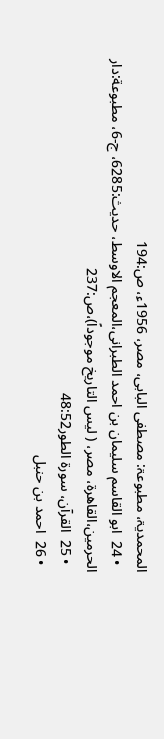المحمدیۃ، مطبوعۃ: مصطفی البابی، مصر، 1956ء، ص:194
  • 24  ابو القاسم سليمان بن احمد الطبرانى،المعجم الاوسط، حدیث:6285، ج-6، مطبوعة:دار الحرمين،القاهرة، مصر، ( لیس التاریخ موجوداً)،ص:237
  • 25  القرآن، سورۃ الطور48:52
  • 26  احمد بن حنبل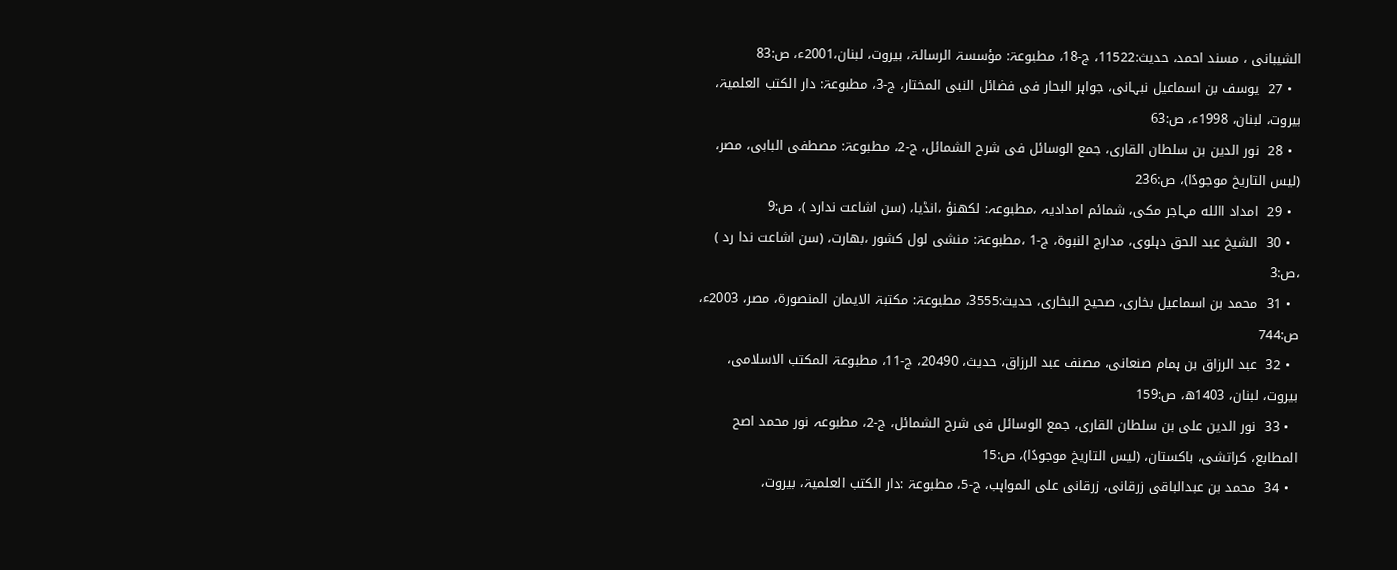الشیبانی ، مسند احمد، حدیث:11522، ج-18، مطبوعۃ: مؤسسۃ الرسالۃ، بیروت، لبنان،2001ء، ص:83
  • 27  یوسف بن اسماعیل نبہانی، جواہر البحار فی فضائل النبی المختار، ج-3، مطبوعۃ: دار الکتب العلمیۃ، بیروت، لبنان، 1998ء، ص:63
  • 28  نور الدین بن سلطان القاری، جمع الوسائل فی شرح الشمائل، ج-2، مطبوعۃ: مصطفی البابی، مصر، (لیس التاریخ موجودًا)، ص:236
  • 29  امداد االله مہاجر مکی، شمائم امدادیہ ،مطبوعہ: لکھنؤ ،انڈیا، (سن اشاعت ندارد )، ص:9
  • 30  الشیخ عبد الحق دہلوی، مدارج النبوۃ، ج-1 ،مطبوعۃ: منشی لول کشور ،بھارت، (سن اشاعت ندا رد ) ،ص:3
  • 31  محمد بن اسماعیل بخاری، صحیح البخاری، حدیث:3555، مطبوعۃ: مکتبۃ الایمان المنصورۃ، مصر، 2003ء، ص:744
  • 32  عبد الرزاق بن ہمام صنعانی، مصنف عبد الرزاق، حدیث، 20490، ج-11، مطبوعۃ المکتب الاسلامی، بیروت، لبنان، 1403ھ، ص:159
  • 33  نور الدین علی بن سلطان القاری، جمع الوسائل فی شرح الشمائل، ج-2، مطبوعہ نور محمد اصح المطابع، کراتشی، باکستان، (لیس التاریخ موجودًا)، ص:15
  • 34  محمد بن عبدالباقی زرقانی، زرقانی علی المواہب، ج-5، مطبوعۃ :دار الکتب العلمیۃ، بیروت،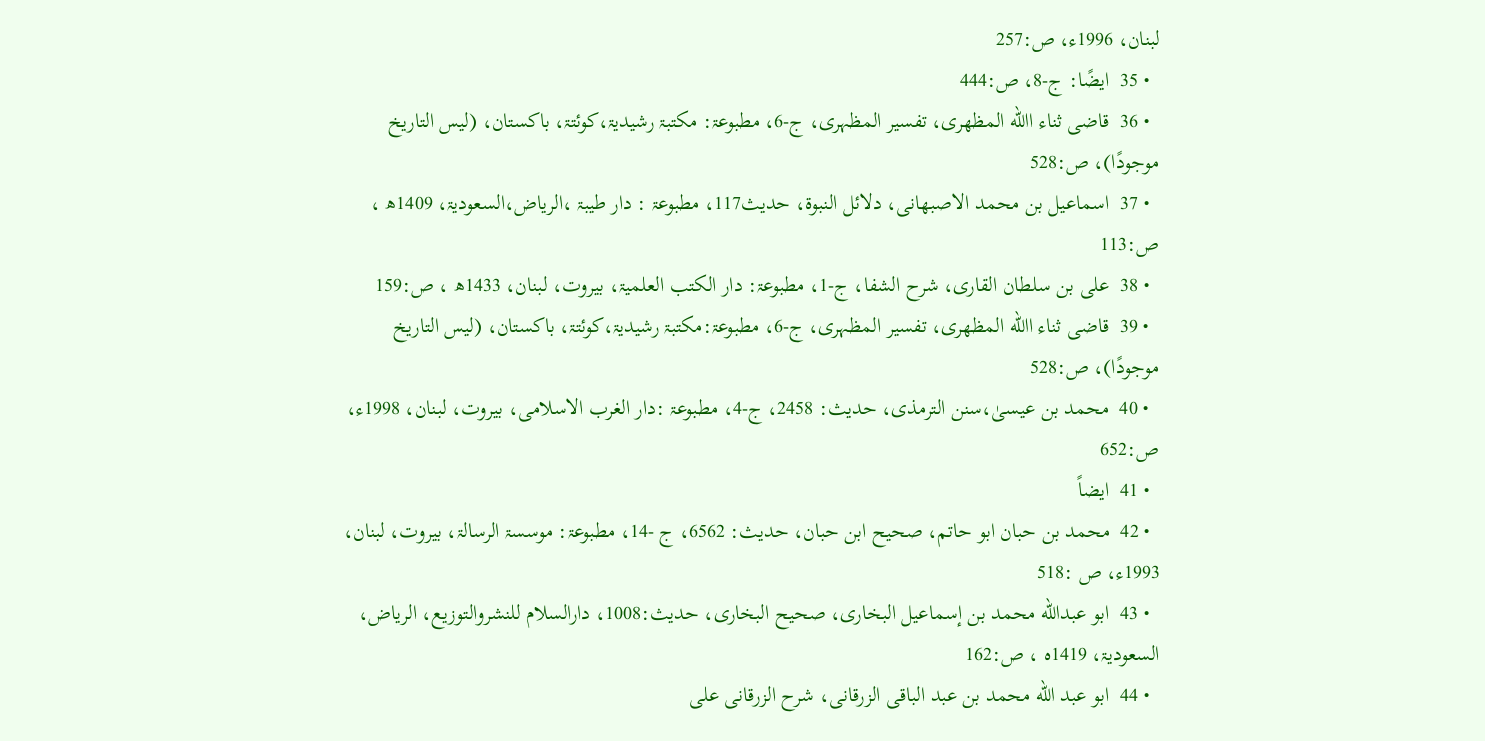لبنان، 1996ء، ص:257
  • 35  ایضًا: ج-8، ص:444
  • 36  قاضی ثناء االله المظھری، تفسیر المظہری، ج-6، مطبوعۃ: مکتبۃ رشیدیۃ،کوئتۃ، باکستان، (لیس التاریخ موجودًا)، ص:528
  • 37  اسماعیل بن محمد الاصبھانی، دلائل النبوۃ، حدیث117، مطبوعۃ : دار طیبۃ ،الریاض،السعودیۃ، 1409ھ ، ص:113
  • 38  علی بن سلطان القاری، شرح الشفا، ج-1، مطبوعۃ: دار الکتب العلمیۃ، بیروت، لبنان، 1433ھ ، ص:159
  • 39  قاضی ثناء االله المظھری، تفسیر المظہری، ج-6، مطبوعۃ:مکتبۃ رشیدیۃ،کوئتۃ، باکستان، (لیس التاریخ موجودًا)، ص:528
  • 40  محمد بن عیسیٰ،سنن الترمذی، حدیث: 2458، ج-4، مطبوعۃ :دار الغرب الاسلامی، بیروت، لبنان، 1998ء، ص:652
  • 41  ایضاً
  • 42  محمد بن حبان ابو حاتم، صحیح ابن حبان، حدیث: 6562، ج -14، مطبوعۃ: موسسۃ الرسالۃ، بیروت، لبنان، 1993ء، ص :518
  • 43  ابو عبدالله محمد بن إسماعيل البخارى، صحیح البخاری، حدیث:1008، دارالسلام للنشروالتوزیع، الریاض، السعودیۃ، 1419ه ، ص:162
  • 44  ابو عبد الله محمد بن عبد الباقی الزرقانی، شرح الزرقانی علی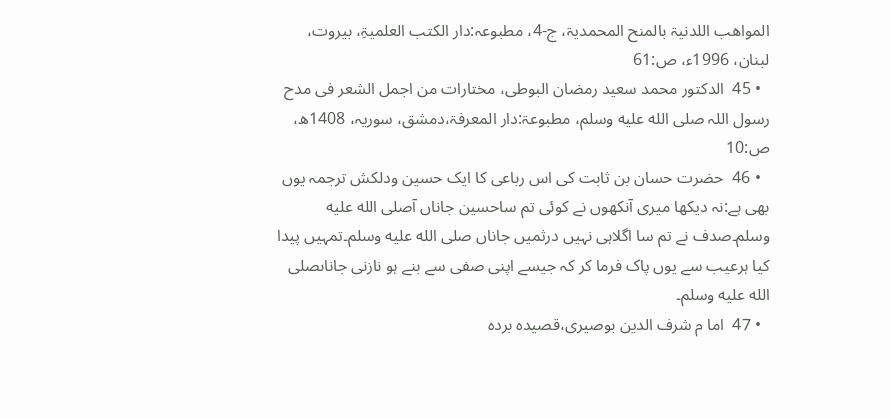المواھب اللدنیۃ بالمنح المحمدیۃ، ج-4، مطبوعہ:دار الکتب العلمیۃِ، بیروت، لبنان، 1996ء، ص:61
  • 45  الدکتور محمد سعید رمضان البوطی، مختارات من اجمل الشعر فی مدح رسول اللہ صلى الله عليه وسلم، مطبوعۃ:دار المعرفۃ،دمشق، سوریہ، 1408ھ، ص:10
  • 46  حضرت حسان بن ثابت کی اس رباعی کا ایک حسین ودلکش ترجمہ یوں بھی ہے:نہ دیکھا میری آنکھوں نے کوئی تم ساحسین جاناں آصلى الله عليه وسلم۔صدف نے تم سا اگلاہی نہیں درثمیں جاناں صلى الله عليه وسلم۔تمہیں پیدا کیا ہرعیب سے یوں پاک فرما کر کہ جیسے اپنی صفی سے بنے ہو نازنی جاناںصلى الله عليه وسلم۔
  • 47  اما م شرف الدین بوصیری،قصیدہ بردہ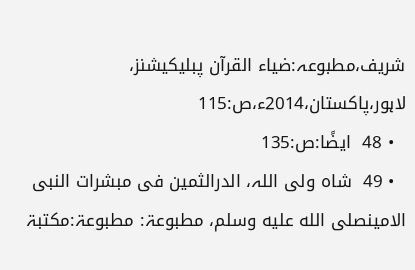شریف،مطبوعہ:ضیاء القرآن پبلیکیشنز، لاہور،پاکستان،2014ء،ص:115
  • 48  ایضًا:ص:135
  • 49  شاہ ولی اللہ، الدرالثمین فی مبشرات النبی الامینصلى الله عليه وسلم، مطبوعۃ: مطبوعۃ:مکتبۃ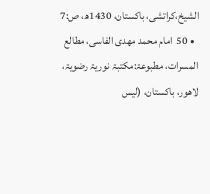الشیخ،کراتشی، باکستان، 1430ھ، ص:7
  • 50  امام محمد مھدی الفاسی، مطالع المسرات، مطبوعۃ:مکتبۃ نوریۃ رضویۃ، لاھور، باکستان، (لیس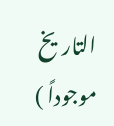التاریخ موجوداً )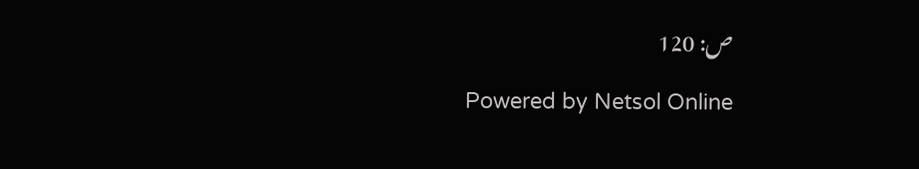ص: 120

Powered by Netsol Online